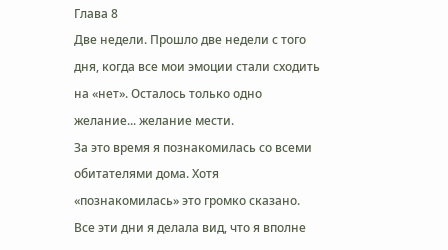Глава 8
Две недели. Прошло две недели с того дня, когда все мои эмоции стали сходить на «нет». Осталось только одно желание... желание мести.
За это время я познакомилась со всеми обитателями дома. Хотя «познакомилась» это громко сказано. Все эти дни я делала вид, что я вполне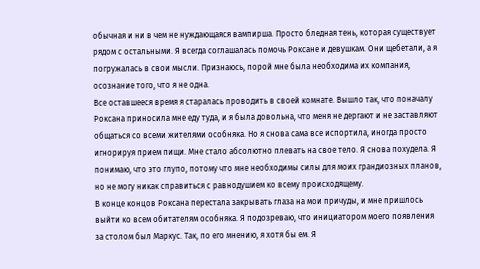обычная и ни в чем не нуждающаяся вампирша. Просто бледная тень, которая существует рядом с остальными. Я всегда соглашалась помочь Роксане и девушкам. Они щебетали, а я погружалась в свои мысли. Признаюсь, порой мне была необходима их компания, осознание того, что я не одна.
Все оставшееся время я старалась проводить в своей комнате. Вышло так, что поначалу Роксана приносила мне еду туда, и я была довольна, что меня не дергают и не заставляют общаться со всеми жителями особняка. Но я снова сама все испортила, иногда просто игнорируя прием пищи. Мне стало абсолютно плевать на свое тело. Я снова похудела. Я понимаю, что это глупо, потому что мне необходимы силы для моих грандиозных планов, но не могу никак справиться с равнодушием ко всему происходящему.
В конце концов Роксана перестала закрывать глаза на мои причуды, и мне пришлось выйти ко всем обитателям особняка. Я подозреваю, что инициатором моего появления за столом был Маркус. Так, по его мнению, я хотя бы ем. Я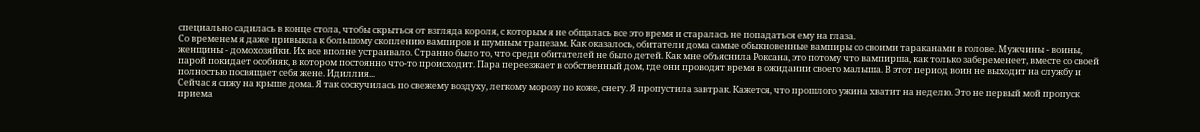специально садилась в конце стола, чтобы скрыться от взгляда короля, с которым я не общалась все это время и старалась не попадаться ему на глаза.
Со временем я даже привыкла к большому скоплению вампиров и шумным трапезам. Как оказалось, обитатели дома самые обыкновенные вампиры со своими тараканами в голове. Мужчины - воины, женщины - домохозяйки. Их все вполне устраивало. Странно было то, что среди обитателей не было детей. Как мне объяснила Роксана, это потому что вампирша, как только забеременеет, вместе со своей парой покидает особняк, в котором постоянно что-то происходит. Пара переезжает в собственный дом, где они проводят время в ожидании своего малыша. В этот период воин не выходит на службу и полностью посвящает себя жене. Идиллия...
Сейчас я сижу на крыше дома. Я так соскучилась по свежему воздуху, легкому морозу по коже, снегу. Я пропустила завтрак. Кажется, что прошлого ужина хватит на неделю. Это не первый мой пропуск приема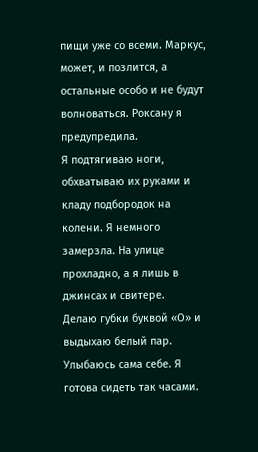пищи уже со всеми. Маркус, может, и позлится, а остальные особо и не будут волноваться. Роксану я предупредила.
Я подтягиваю ноги, обхватываю их руками и кладу подбородок на колени. Я немного замерзла. На улице прохладно, а я лишь в джинсах и свитере.
Делаю губки буквой «О» и выдыхаю белый пар. Улыбаюсь сама себе. Я готова сидеть так часами.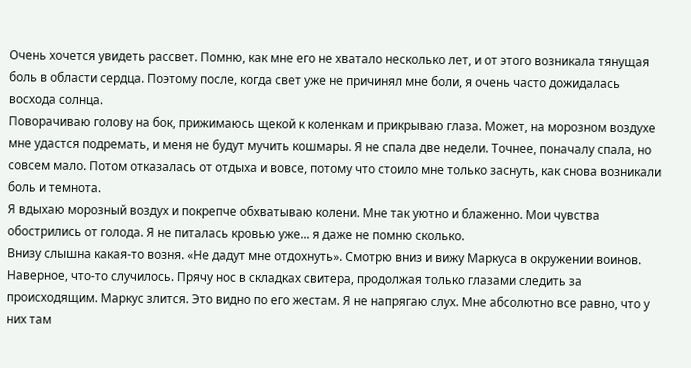Очень хочется увидеть рассвет. Помню, как мне его не хватало несколько лет, и от этого возникала тянущая боль в области сердца. Поэтому после, когда свет уже не причинял мне боли, я очень часто дожидалась восхода солнца.
Поворачиваю голову на бок, прижимаюсь щекой к коленкам и прикрываю глаза. Может, на морозном воздухе мне удастся подремать, и меня не будут мучить кошмары. Я не спала две недели. Точнее, поначалу спала, но совсем мало. Потом отказалась от отдыха и вовсе, потому что стоило мне только заснуть, как снова возникали боль и темнота.
Я вдыхаю морозный воздух и покрепче обхватываю колени. Мне так уютно и блаженно. Мои чувства обострились от голода. Я не питалась кровью уже... я даже не помню сколько.
Внизу слышна какая-то возня. «Не дадут мне отдохнуть». Смотрю вниз и вижу Маркуса в окружении воинов. Наверное, что-то случилось. Прячу нос в складках свитера, продолжая только глазами следить за происходящим. Маркус злится. Это видно по его жестам. Я не напрягаю слух. Мне абсолютно все равно, что у них там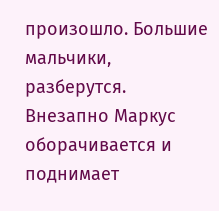произошло. Большие мальчики, разберутся.
Внезапно Маркус оборачивается и поднимает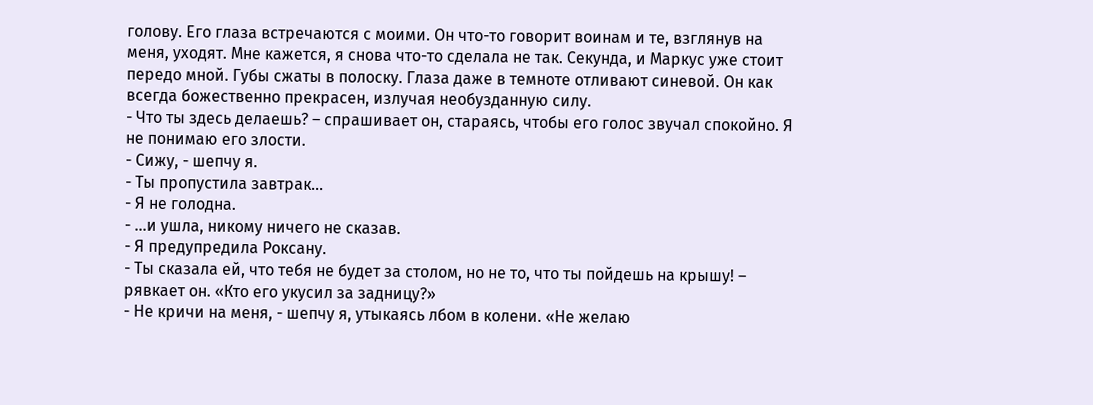голову. Его глаза встречаются с моими. Он что-то говорит воинам и те, взглянув на меня, уходят. Мне кажется, я снова что-то сделала не так. Секунда, и Маркус уже стоит передо мной. Губы сжаты в полоску. Глаза даже в темноте отливают синевой. Он как всегда божественно прекрасен, излучая необузданную силу.
- Что ты здесь делаешь? – спрашивает он, стараясь, чтобы его голос звучал спокойно. Я не понимаю его злости.
- Сижу, - шепчу я.
- Ты пропустила завтрак...
- Я не голодна.
- ...и ушла, никому ничего не сказав.
- Я предупредила Роксану.
- Ты сказала ей, что тебя не будет за столом, но не то, что ты пойдешь на крышу! – рявкает он. «Кто его укусил за задницу?»
- Не кричи на меня, - шепчу я, утыкаясь лбом в колени. «Не желаю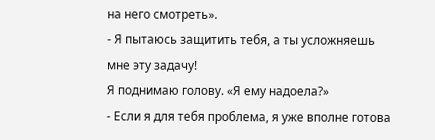на него смотреть».
- Я пытаюсь защитить тебя, а ты усложняешь мне эту задачу!
Я поднимаю голову. «Я ему надоела?»
- Если я для тебя проблема, я уже вполне готова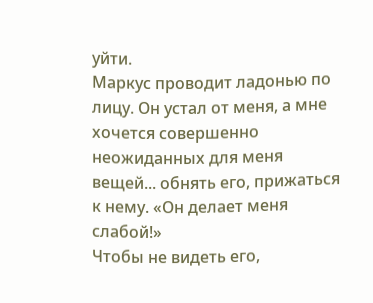уйти.
Маркус проводит ладонью по лицу. Он устал от меня, а мне хочется совершенно неожиданных для меня вещей... обнять его, прижаться к нему. «Он делает меня слабой!»
Чтобы не видеть его,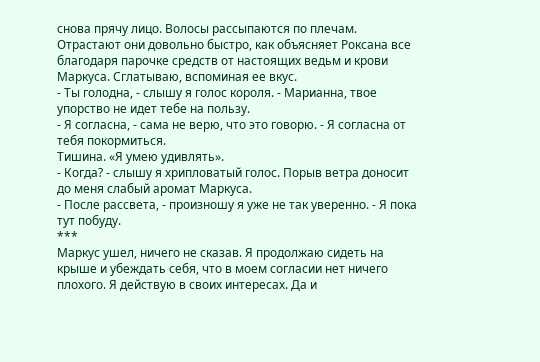снова прячу лицо. Волосы рассыпаются по плечам. Отрастают они довольно быстро, как объясняет Роксана все благодаря парочке средств от настоящих ведьм и крови Маркуса. Сглатываю, вспоминая ее вкус.
- Ты голодна, - слышу я голос короля. - Марианна, твое упорство не идет тебе на пользу.
- Я согласна, - сама не верю, что это говорю. - Я согласна от тебя покормиться.
Тишина. «Я умею удивлять».
- Когда? - слышу я хрипловатый голос. Порыв ветра доносит до меня слабый аромат Маркуса.
- После рассвета, - произношу я уже не так уверенно. - Я пока тут побуду.
***
Маркус ушел, ничего не сказав. Я продолжаю сидеть на крыше и убеждать себя, что в моем согласии нет ничего плохого. Я действую в своих интересах. Да и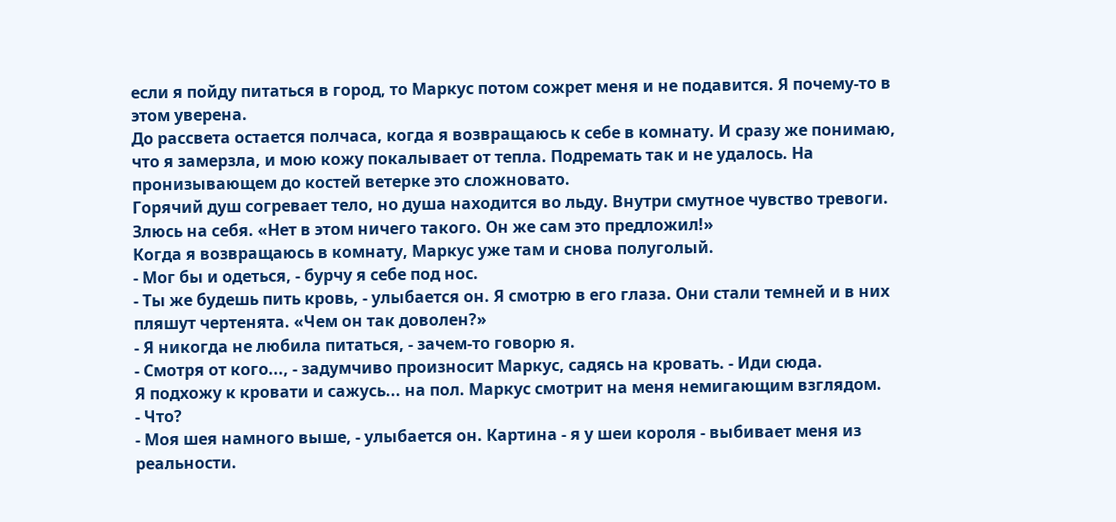если я пойду питаться в город, то Маркус потом сожрет меня и не подавится. Я почему-то в этом уверена.
До рассвета остается полчаса, когда я возвращаюсь к себе в комнату. И сразу же понимаю, что я замерзла, и мою кожу покалывает от тепла. Подремать так и не удалось. На пронизывающем до костей ветерке это сложновато.
Горячий душ согревает тело, но душа находится во льду. Внутри смутное чувство тревоги. Злюсь на себя. «Нет в этом ничего такого. Он же сам это предложил!»
Когда я возвращаюсь в комнату, Маркус уже там и снова полуголый.
- Мог бы и одеться, - бурчу я себе под нос.
- Ты же будешь пить кровь, - улыбается он. Я смотрю в его глаза. Они стали темней и в них пляшут чертенята. «Чем он так доволен?»
- Я никогда не любила питаться, - зачем-то говорю я.
- Смотря от кого..., - задумчиво произносит Маркус, садясь на кровать. - Иди сюда.
Я подхожу к кровати и сажусь... на пол. Маркус смотрит на меня немигающим взглядом.
- Что?
- Моя шея намного выше, - улыбается он. Картина - я у шеи короля - выбивает меня из реальности.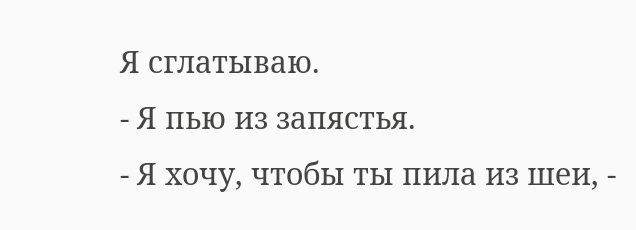Я сглатываю.
- Я пью из запястья.
- Я хочу, чтобы ты пила из шеи, -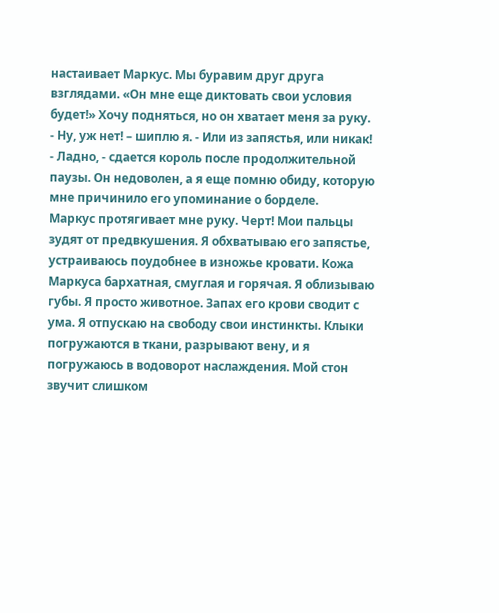настаивает Маркус. Мы буравим друг друга взглядами. «Он мне еще диктовать свои условия будет!» Хочу подняться, но он хватает меня за руку.
- Ну, уж нет! – шиплю я. - Или из запястья, или никак!
- Ладно, - сдается король после продолжительной паузы. Он недоволен, а я еще помню обиду, которую мне причинило его упоминание о борделе.
Маркус протягивает мне руку. Черт! Мои пальцы зудят от предвкушения. Я обхватываю его запястье, устраиваюсь поудобнее в изножье кровати. Кожа Маркуса бархатная, смуглая и горячая. Я облизываю губы. Я просто животное. Запах его крови сводит с ума. Я отпускаю на свободу свои инстинкты. Клыки погружаются в ткани, разрывают вену, и я погружаюсь в водоворот наслаждения. Мой стон звучит слишком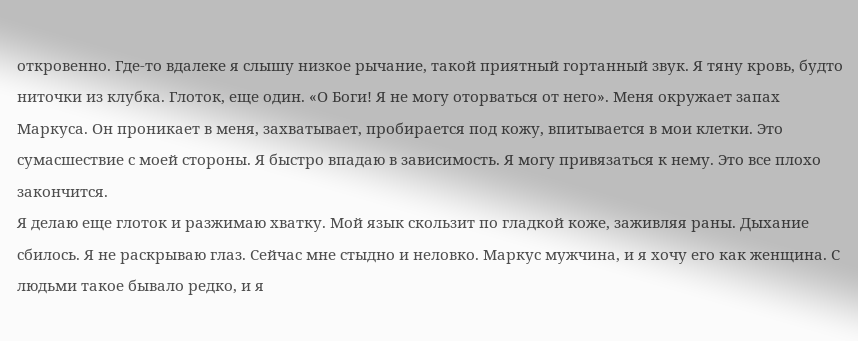откровенно. Где-то вдалеке я слышу низкое рычание, такой приятный гортанный звук. Я тяну кровь, будто ниточки из клубка. Глоток, еще один. «О Боги! Я не могу оторваться от него». Меня окружает запах Маркуса. Он проникает в меня, захватывает, пробирается под кожу, впитывается в мои клетки. Это сумасшествие с моей стороны. Я быстро впадаю в зависимость. Я могу привязаться к нему. Это все плохо закончится.
Я делаю еще глоток и разжимаю хватку. Мой язык скользит по гладкой коже, заживляя раны. Дыхание сбилось. Я не раскрываю глаз. Сейчас мне стыдно и неловко. Маркус мужчина, и я хочу его как женщина. С людьми такое бывало редко, и я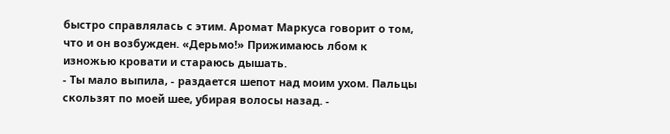быстро справлялась с этим. Аромат Маркуса говорит о том, что и он возбужден. «Дерьмо!» Прижимаюсь лбом к изножью кровати и стараюсь дышать.
- Ты мало выпила, - раздается шепот над моим ухом. Пальцы скользят по моей шее, убирая волосы назад. -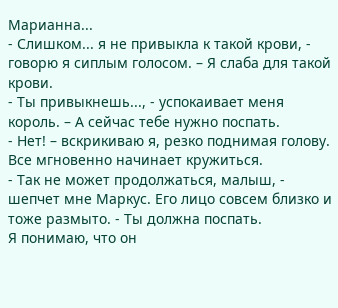Марианна...
- Слишком... я не привыкла к такой крови, - говорю я сиплым голосом. – Я слаба для такой крови.
- Ты привыкнешь..., - успокаивает меня король. – А сейчас тебе нужно поспать.
- Нет! – вскрикиваю я, резко поднимая голову. Все мгновенно начинает кружиться.
- Так не может продолжаться, малыш, - шепчет мне Маркус. Его лицо совсем близко и тоже размыто. - Ты должна поспать.
Я понимаю, что он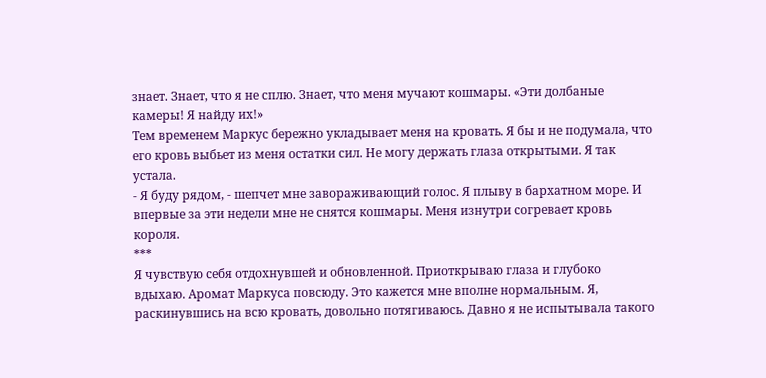знает. Знает, что я не сплю. Знает, что меня мучают кошмары. «Эти долбаные камеры! Я найду их!»
Тем временем Маркус бережно укладывает меня на кровать. Я бы и не подумала, что его кровь выбьет из меня остатки сил. Не могу держать глаза открытыми. Я так устала.
- Я буду рядом, - шепчет мне завораживающий голос. Я плыву в бархатном море. И впервые за эти недели мне не снятся кошмары. Меня изнутри согревает кровь короля.
***
Я чувствую себя отдохнувшей и обновленной. Приоткрываю глаза и глубоко вдыхаю. Аромат Маркуса повсюду. Это кажется мне вполне нормальным. Я, раскинувшись на всю кровать, довольно потягиваюсь. Давно я не испытывала такого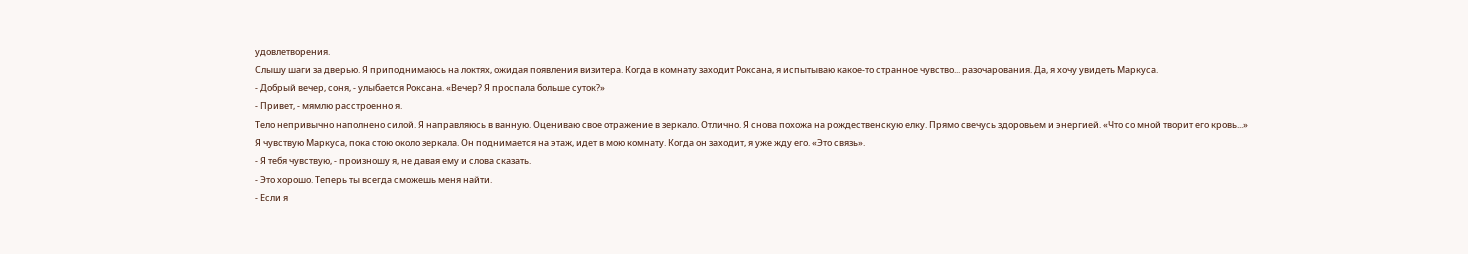удовлетворения.
Слышу шаги за дверью. Я приподнимаюсь на локтях, ожидая появления визитера. Когда в комнату заходит Роксана, я испытываю какое-то странное чувство... разочарования. Да, я хочу увидеть Маркуса.
- Добрый вечер, соня, - улыбается Роксана. «Вечер? Я проспала больше суток?»
- Привет, - мямлю расстроенно я.
Тело непривычно наполнено силой. Я направляюсь в ванную. Оцениваю свое отражение в зеркало. Отлично. Я снова похожа на рождественскую елку. Прямо свечусь здоровьем и энергией. «Что со мной творит его кровь...»
Я чувствую Маркуса, пока стою около зеркала. Он поднимается на этаж, идет в мою комнату. Когда он заходит, я уже жду его. «Это связь».
- Я тебя чувствую, - произношу я, не давая ему и слова сказать.
- Это хорошо. Теперь ты всегда сможешь меня найти.
- Если я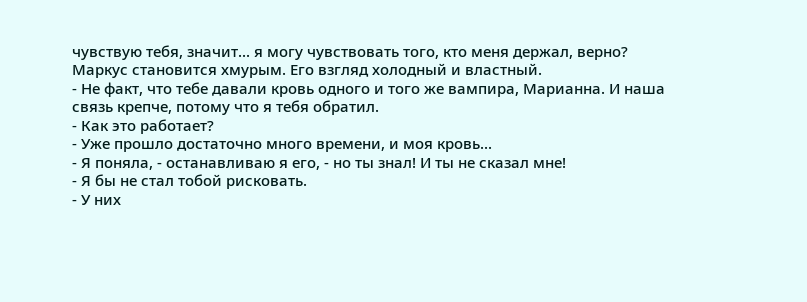чувствую тебя, значит... я могу чувствовать того, кто меня держал, верно?
Маркус становится хмурым. Его взгляд холодный и властный.
- Не факт, что тебе давали кровь одного и того же вампира, Марианна. И наша связь крепче, потому что я тебя обратил.
- Как это работает?
- Уже прошло достаточно много времени, и моя кровь...
- Я поняла, - останавливаю я его, - но ты знал! И ты не сказал мне!
- Я бы не стал тобой рисковать.
- У них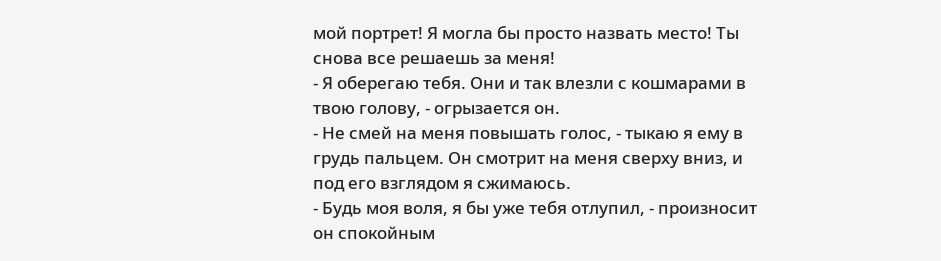мой портрет! Я могла бы просто назвать место! Ты снова все решаешь за меня!
- Я оберегаю тебя. Они и так влезли с кошмарами в твою голову, - огрызается он.
- Не смей на меня повышать голос, - тыкаю я ему в грудь пальцем. Он смотрит на меня сверху вниз, и под его взглядом я сжимаюсь.
- Будь моя воля, я бы уже тебя отлупил, - произносит он спокойным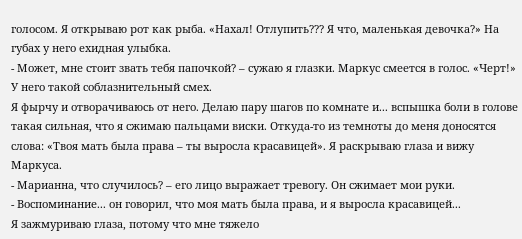голосом. Я открываю рот как рыба. «Нахал! Отлупить??? Я что, маленькая девочка?» На губах у него ехидная улыбка.
- Может, мне стоит звать тебя папочкой? – сужаю я глазки. Маркус смеется в голос. «Черт!» У него такой соблазнительный смех.
Я фырчу и отворачиваюсь от него. Делаю пару шагов по комнате и... вспышка боли в голове такая сильная, что я сжимаю пальцами виски. Откуда-то из темноты до меня доносятся слова: «Твоя мать была права – ты выросла красавицей». Я раскрываю глаза и вижу Маркуса.
- Марианна, что случилось? – его лицо выражает тревогу. Он сжимает мои руки.
- Воспоминание... он говорил, что моя мать была права, и я выросла красавицей...
Я зажмуриваю глаза, потому что мне тяжело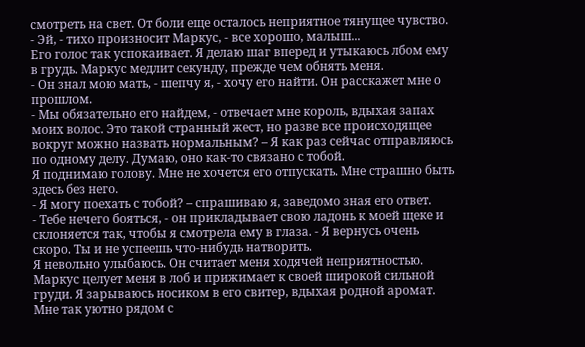смотреть на свет. От боли еще осталось неприятное тянущее чувство.
- Эй, - тихо произносит Маркус, - все хорошо, малыш...
Его голос так успокаивает. Я делаю шаг вперед и утыкаюсь лбом ему в грудь. Маркус медлит секунду, прежде чем обнять меня.
- Он знал мою мать, - шепчу я, - хочу его найти. Он расскажет мне о прошлом.
- Мы обязательно его найдем, - отвечает мне король, вдыхая запах моих волос. Это такой странный жест, но разве все происходящее вокруг можно назвать нормальным? – Я как раз сейчас отправляюсь по одному делу. Думаю, оно как-то связано с тобой.
Я поднимаю голову. Мне не хочется его отпускать. Мне страшно быть здесь без него.
- Я могу поехать с тобой? – спрашиваю я, заведомо зная его ответ.
- Тебе нечего бояться, - он прикладывает свою ладонь к моей щеке и склоняется так, чтобы я смотрела ему в глаза. - Я вернусь очень скоро. Ты и не успеешь что-нибудь натворить.
Я невольно улыбаюсь. Он считает меня ходячей неприятностью. Маркус целует меня в лоб и прижимает к своей широкой сильной груди. Я зарываюсь носиком в его свитер, вдыхая родной аромат. Мне так уютно рядом с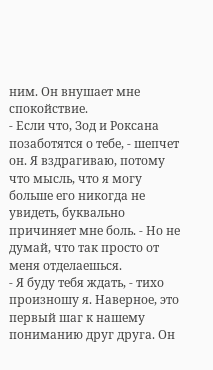ним. Он внушает мне спокойствие.
- Если что, Зод и Роксана позаботятся о тебе, - шепчет он. Я вздрагиваю, потому что мысль, что я могу больше его никогда не увидеть, буквально причиняет мне боль. - Но не думай, что так просто от меня отделаешься.
- Я буду тебя ждать, - тихо произношу я. Наверное, это первый шаг к нашему пониманию друг друга. Он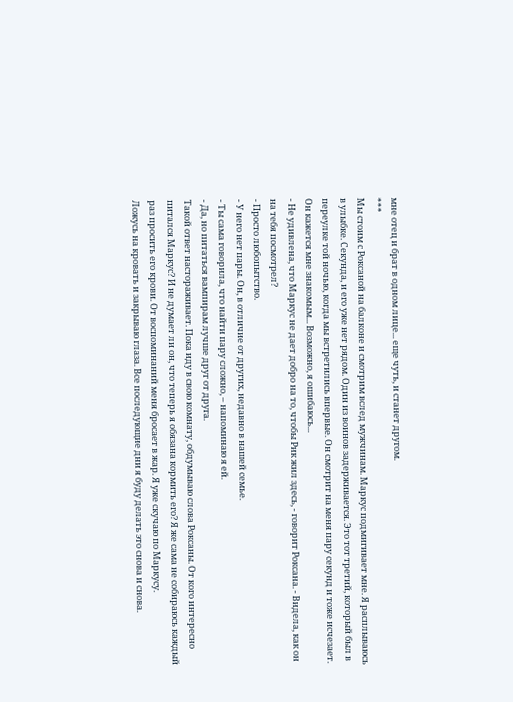мне отец и брат в одном лице... еще чуть, и станет другом.
***
Мы стоим с Роксаной на балконе и смотрим вслед мужчинам. Маркус подмигивает мне. Я расплываюсь в улыбке. Секунда, и его уже нет рядом. Один из воинов задерживается. Это тот третий, который был в переулке той ночью, когда мы встретились впервые. Он смотрит на меня пару секунд и тоже исчезает. Он кажется мне знакомым... Возможно, я ошибаюсь...
- Не удивлена, что Маркус не дает добро на то, чтобы Рик жил здесь, - говорит Роксана. - Видела, как он на тебя посмотрел?
- Просто любопытство.
- У него нет пары. Он, в отличие от других, недавно в нашей семье.
- Ты сама говорила, что найти пару сложно, – напоминаю я ей.
- Да, но питаться вампирам лучше друг от друга.
Такой ответ настораживает. Пока иду в свою комнату, обдумываю слова Роксаны. От кого интересно питался Маркус? И не думает ли он, что теперь я обязана кормить его? Я же сама не собираюсь каждый раз просить его крови. От воспоминаний меня бросает в жар. Я уже скучаю по Маркусу.
Ложусь на кровать и закрываю глаза. Все последующие дни я буду делать это снова и снова.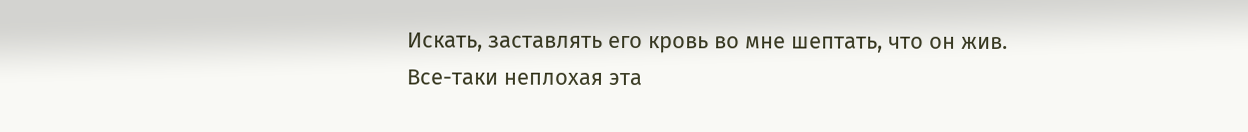Искать, заставлять его кровь во мне шептать, что он жив. Все-таки неплохая эта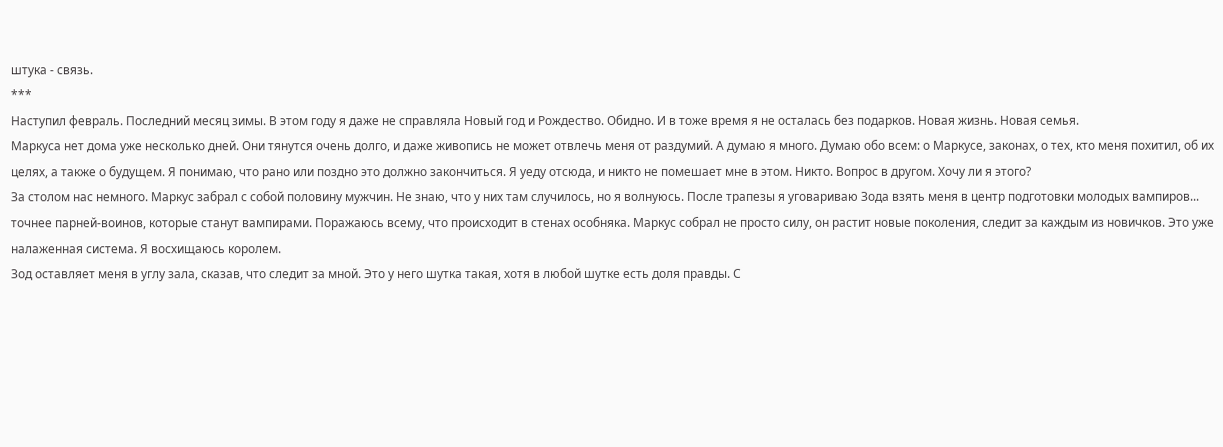штука - связь.
***
Наступил февраль. Последний месяц зимы. В этом году я даже не справляла Новый год и Рождество. Обидно. И в тоже время я не осталась без подарков. Новая жизнь. Новая семья.
Маркуса нет дома уже несколько дней. Они тянутся очень долго, и даже живопись не может отвлечь меня от раздумий. А думаю я много. Думаю обо всем: о Маркусе, законах, о тех, кто меня похитил, об их целях, а также о будущем. Я понимаю, что рано или поздно это должно закончиться. Я уеду отсюда, и никто не помешает мне в этом. Никто. Вопрос в другом. Хочу ли я этого?
За столом нас немного. Маркус забрал с собой половину мужчин. Не знаю, что у них там случилось, но я волнуюсь. После трапезы я уговариваю Зода взять меня в центр подготовки молодых вампиров... точнее парней-воинов, которые станут вампирами. Поражаюсь всему, что происходит в стенах особняка. Маркус собрал не просто силу, он растит новые поколения, следит за каждым из новичков. Это уже налаженная система. Я восхищаюсь королем.
Зод оставляет меня в углу зала, сказав, что следит за мной. Это у него шутка такая, хотя в любой шутке есть доля правды. С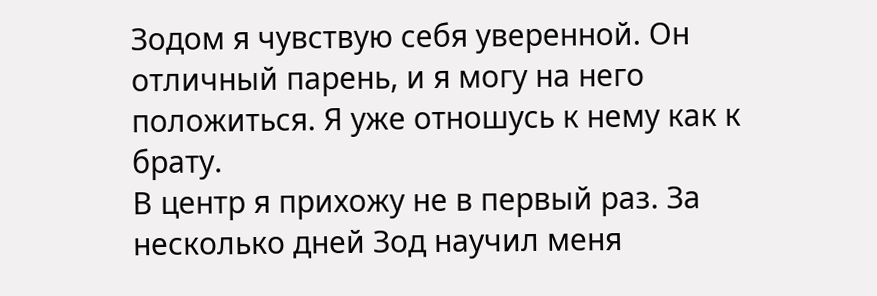Зодом я чувствую себя уверенной. Он отличный парень, и я могу на него положиться. Я уже отношусь к нему как к брату.
В центр я прихожу не в первый раз. За несколько дней Зод научил меня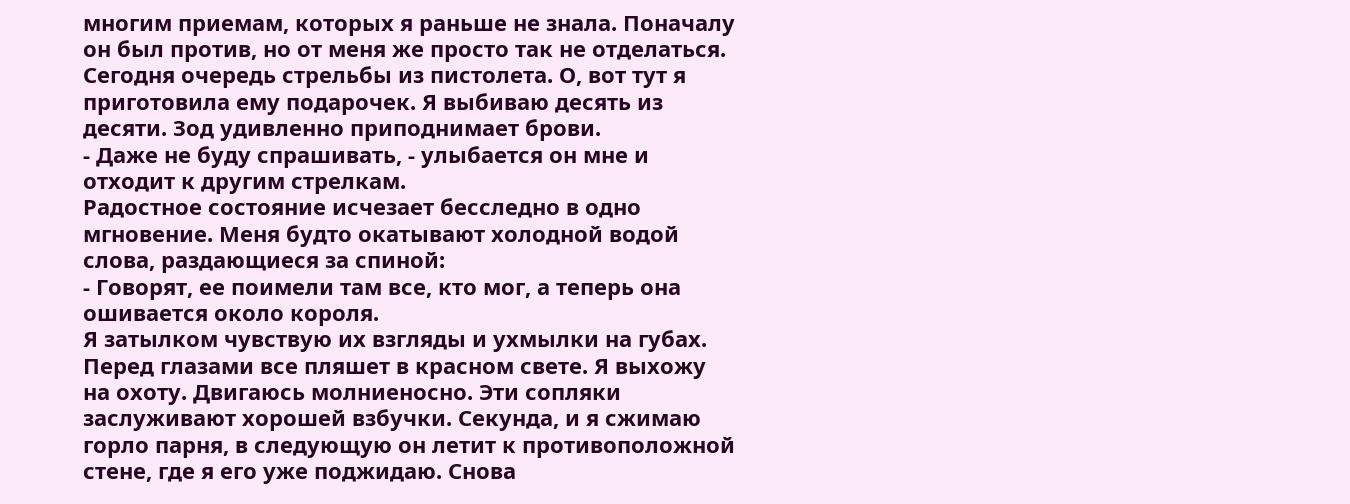многим приемам, которых я раньше не знала. Поначалу он был против, но от меня же просто так не отделаться.
Сегодня очередь стрельбы из пистолета. О, вот тут я приготовила ему подарочек. Я выбиваю десять из десяти. Зод удивленно приподнимает брови.
- Даже не буду спрашивать, - улыбается он мне и отходит к другим стрелкам.
Радостное состояние исчезает бесследно в одно мгновение. Меня будто окатывают холодной водой слова, раздающиеся за спиной:
- Говорят, ее поимели там все, кто мог, а теперь она ошивается около короля.
Я затылком чувствую их взгляды и ухмылки на губах. Перед глазами все пляшет в красном свете. Я выхожу на охоту. Двигаюсь молниеносно. Эти сопляки заслуживают хорошей взбучки. Секунда, и я сжимаю горло парня, в следующую он летит к противоположной стене, где я его уже поджидаю. Снова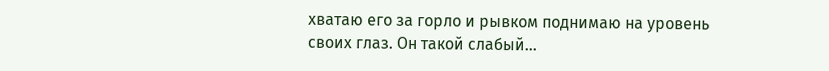хватаю его за горло и рывком поднимаю на уровень своих глаз. Он такой слабый...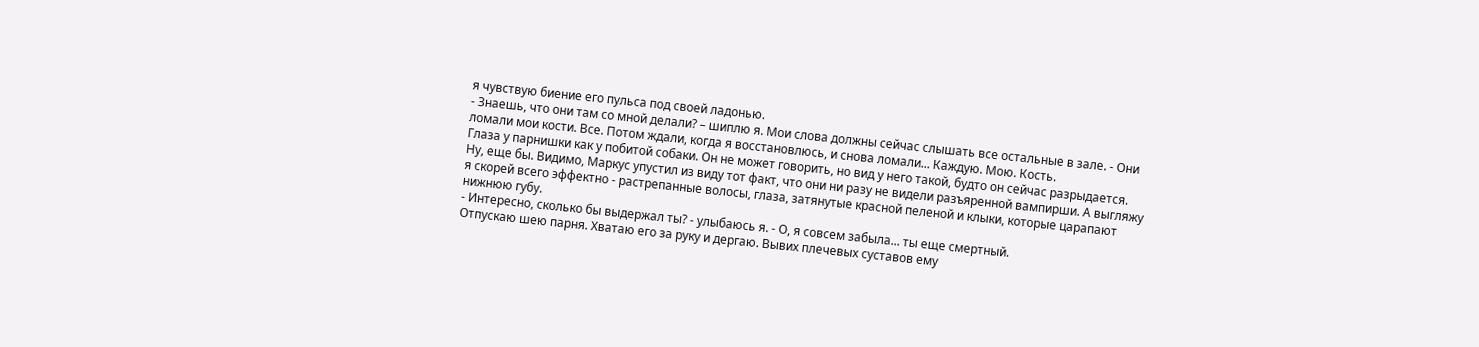я чувствую биение его пульса под своей ладонью.
- Знаешь, что они там со мной делали? – шиплю я. Мои слова должны сейчас слышать все остальные в зале. - Они ломали мои кости. Все. Потом ждали, когда я восстановлюсь, и снова ломали... Каждую. Мою. Кость.
Глаза у парнишки как у побитой собаки. Он не может говорить, но вид у него такой, будто он сейчас разрыдается. Ну, еще бы. Видимо, Маркус упустил из виду тот факт, что они ни разу не видели разъяренной вампирши. А выгляжу я скорей всего эффектно - растрепанные волосы, глаза, затянутые красной пеленой и клыки, которые царапают нижнюю губу.
- Интересно, сколько бы выдержал ты? - улыбаюсь я. - О, я совсем забыла... ты еще смертный.
Отпускаю шею парня. Хватаю его за руку и дергаю. Вывих плечевых суставов ему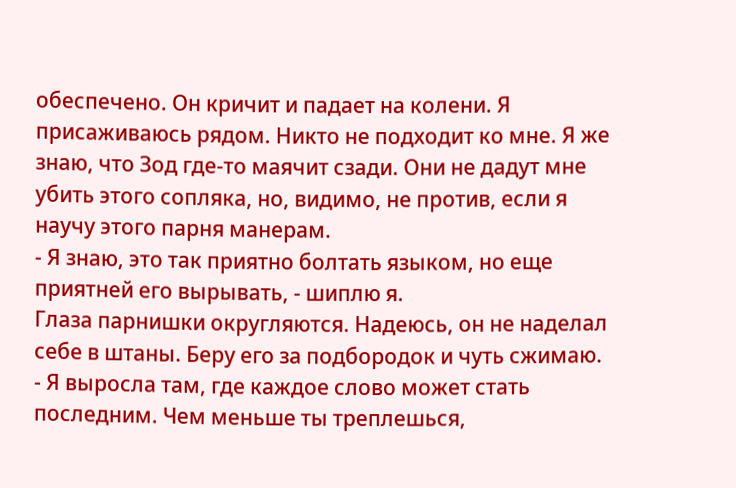обеспечено. Он кричит и падает на колени. Я присаживаюсь рядом. Никто не подходит ко мне. Я же знаю, что Зод где-то маячит сзади. Они не дадут мне убить этого сопляка, но, видимо, не против, если я научу этого парня манерам.
- Я знаю, это так приятно болтать языком, но еще приятней его вырывать, - шиплю я.
Глаза парнишки округляются. Надеюсь, он не наделал себе в штаны. Беру его за подбородок и чуть сжимаю.
- Я выросла там, где каждое слово может стать последним. Чем меньше ты треплешься,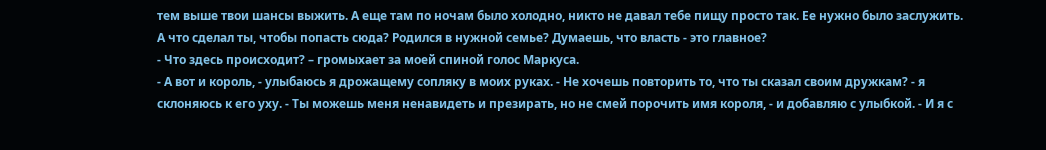тем выше твои шансы выжить. А еще там по ночам было холодно, никто не давал тебе пищу просто так. Ее нужно было заслужить. А что сделал ты, чтобы попасть сюда? Родился в нужной семье? Думаешь, что власть - это главное?
- Что здесь происходит? – громыхает за моей спиной голос Маркуса.
- А вот и король, - улыбаюсь я дрожащему сопляку в моих руках. - Не хочешь повторить то, что ты сказал своим дружкам? - я склоняюсь к его уху. - Ты можешь меня ненавидеть и презирать, но не смей порочить имя короля, - и добавляю с улыбкой. - И я с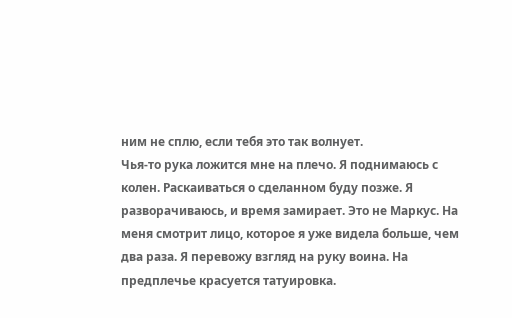ним не сплю, если тебя это так волнует.
Чья-то рука ложится мне на плечо. Я поднимаюсь с колен. Раскаиваться о сделанном буду позже. Я разворачиваюсь, и время замирает. Это не Маркус. На меня смотрит лицо, которое я уже видела больше, чем два раза. Я перевожу взгляд на руку воина. На предплечье красуется татуировка.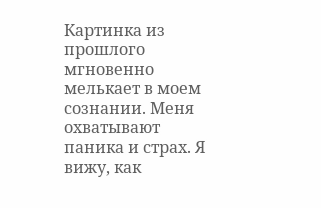Картинка из прошлого мгновенно мелькает в моем сознании. Меня охватывают паника и страх. Я вижу, как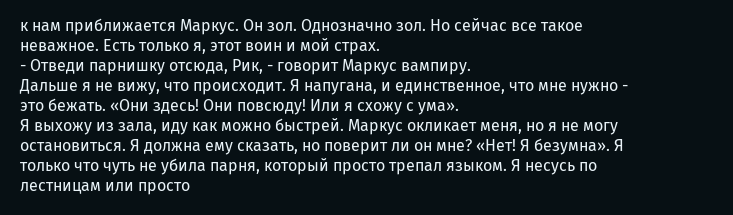к нам приближается Маркус. Он зол. Однозначно зол. Но сейчас все такое неважное. Есть только я, этот воин и мой страх.
- Отведи парнишку отсюда, Рик, - говорит Маркус вампиру.
Дальше я не вижу, что происходит. Я напугана, и единственное, что мне нужно - это бежать. «Они здесь! Они повсюду! Или я схожу с ума».
Я выхожу из зала, иду как можно быстрей. Маркус окликает меня, но я не могу остановиться. Я должна ему сказать, но поверит ли он мне? «Нет! Я безумна». Я только что чуть не убила парня, который просто трепал языком. Я несусь по лестницам или просто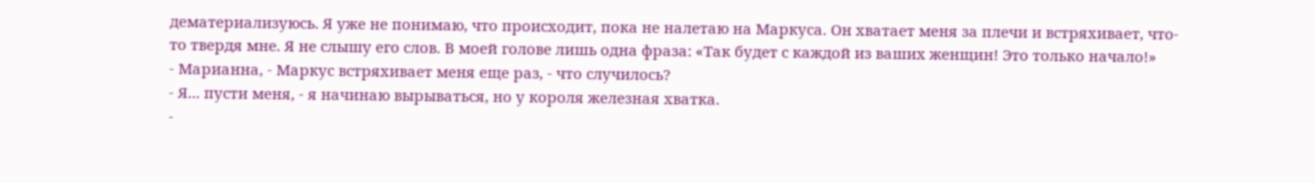дематериализуюсь. Я уже не понимаю, что происходит, пока не налетаю на Маркуса. Он хватает меня за плечи и встряхивает, что-то твердя мне. Я не слышу его слов. В моей голове лишь одна фраза: «Так будет с каждой из ваших женщин! Это только начало!»
- Марианна, - Маркус встряхивает меня еще раз, - что случилось?
- Я... пусти меня, - я начинаю вырываться, но у короля железная хватка.
-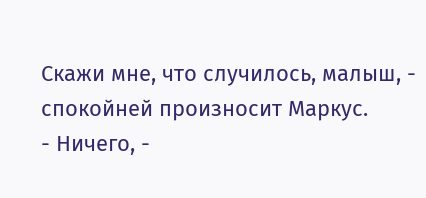Скажи мне, что случилось, малыш, - спокойней произносит Маркус.
- Ничего, -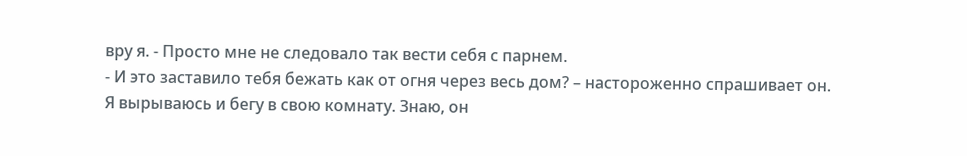вру я. - Просто мне не следовало так вести себя с парнем.
- И это заставило тебя бежать как от огня через весь дом? – настороженно спрашивает он.
Я вырываюсь и бегу в свою комнату. Знаю, он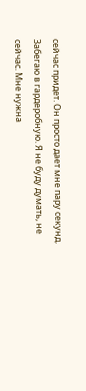сейчас придет. Он просто дает мне пару секунд.
Забегаю в гардеробную. Я не буду думать, не сейчас. Мне нужна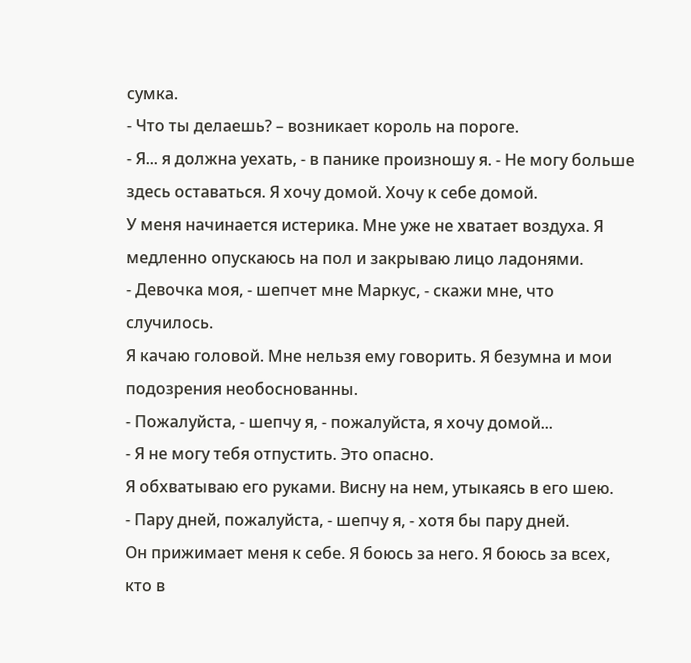сумка.
- Что ты делаешь? – возникает король на пороге.
- Я... я должна уехать, - в панике произношу я. - Не могу больше здесь оставаться. Я хочу домой. Хочу к себе домой.
У меня начинается истерика. Мне уже не хватает воздуха. Я медленно опускаюсь на пол и закрываю лицо ладонями.
- Девочка моя, - шепчет мне Маркус, - скажи мне, что случилось.
Я качаю головой. Мне нельзя ему говорить. Я безумна и мои подозрения необоснованны.
- Пожалуйста, - шепчу я, - пожалуйста, я хочу домой...
- Я не могу тебя отпустить. Это опасно.
Я обхватываю его руками. Висну на нем, утыкаясь в его шею.
- Пару дней, пожалуйста, - шепчу я, - хотя бы пару дней.
Он прижимает меня к себе. Я боюсь за него. Я боюсь за всех, кто в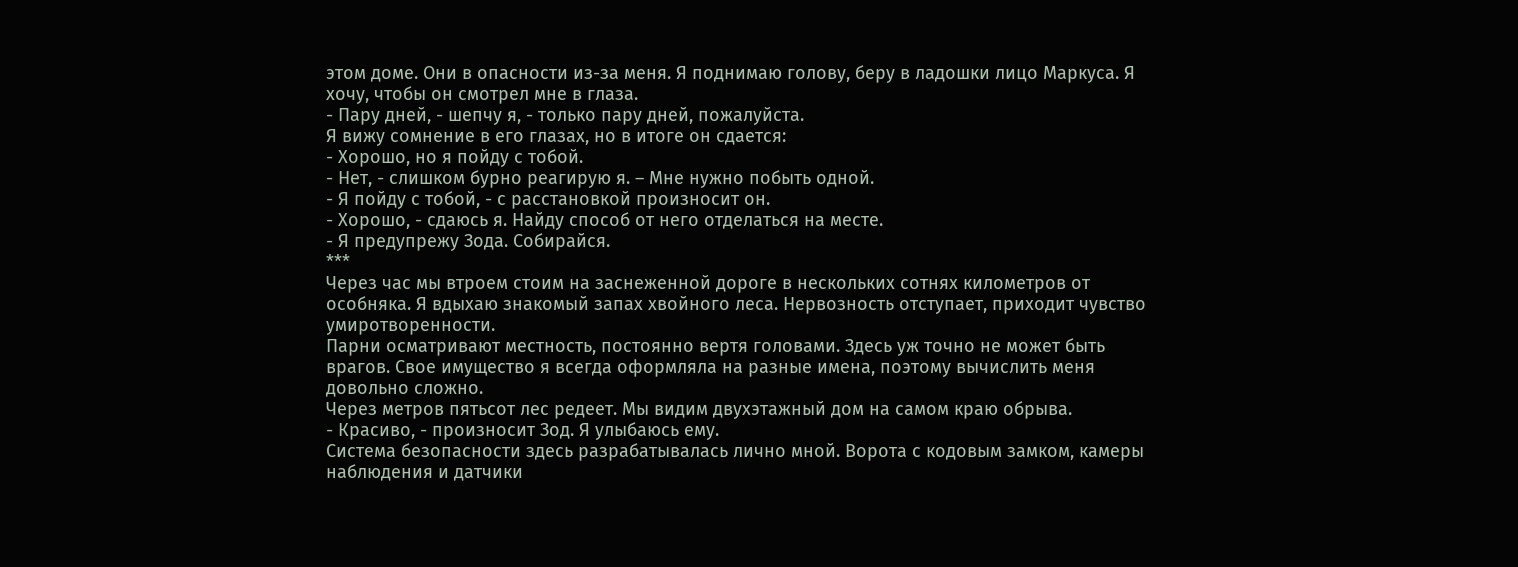этом доме. Они в опасности из-за меня. Я поднимаю голову, беру в ладошки лицо Маркуса. Я хочу, чтобы он смотрел мне в глаза.
- Пару дней, - шепчу я, - только пару дней, пожалуйста.
Я вижу сомнение в его глазах, но в итоге он сдается:
- Хорошо, но я пойду с тобой.
- Нет, - слишком бурно реагирую я. – Мне нужно побыть одной.
- Я пойду с тобой, - с расстановкой произносит он.
- Хорошо, - сдаюсь я. Найду способ от него отделаться на месте.
- Я предупрежу Зода. Собирайся.
***
Через час мы втроем стоим на заснеженной дороге в нескольких сотнях километров от особняка. Я вдыхаю знакомый запах хвойного леса. Нервозность отступает, приходит чувство умиротворенности.
Парни осматривают местность, постоянно вертя головами. Здесь уж точно не может быть врагов. Свое имущество я всегда оформляла на разные имена, поэтому вычислить меня довольно сложно.
Через метров пятьсот лес редеет. Мы видим двухэтажный дом на самом краю обрыва.
- Красиво, - произносит Зод. Я улыбаюсь ему.
Система безопасности здесь разрабатывалась лично мной. Ворота с кодовым замком, камеры наблюдения и датчики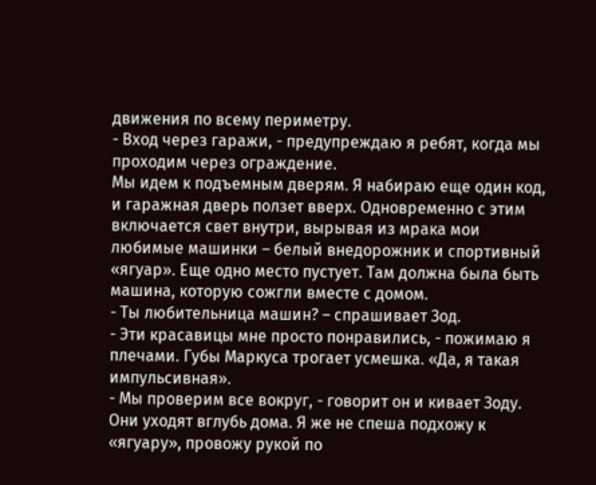движения по всему периметру.
- Вход через гаражи, - предупреждаю я ребят, когда мы проходим через ограждение.
Мы идем к подъемным дверям. Я набираю еще один код, и гаражная дверь ползет вверх. Одновременно с этим включается свет внутри, вырывая из мрака мои любимые машинки – белый внедорожник и спортивный «ягуар». Еще одно место пустует. Там должна была быть машина, которую сожгли вместе с домом.
- Ты любительница машин? – спрашивает Зод.
- Эти красавицы мне просто понравились, - пожимаю я плечами. Губы Маркуса трогает усмешка. «Да, я такая импульсивная».
- Мы проверим все вокруг, - говорит он и кивает Зоду. Они уходят вглубь дома. Я же не спеша подхожу к «ягуару», провожу рукой по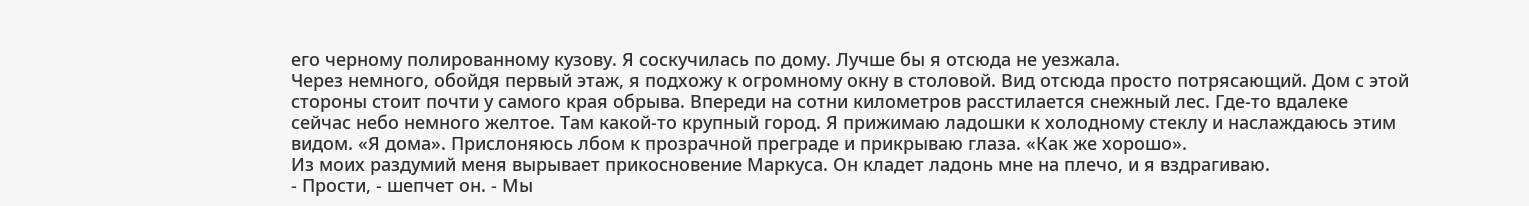его черному полированному кузову. Я соскучилась по дому. Лучше бы я отсюда не уезжала.
Через немного, обойдя первый этаж, я подхожу к огромному окну в столовой. Вид отсюда просто потрясающий. Дом с этой стороны стоит почти у самого края обрыва. Впереди на сотни километров расстилается снежный лес. Где-то вдалеке сейчас небо немного желтое. Там какой-то крупный город. Я прижимаю ладошки к холодному стеклу и наслаждаюсь этим видом. «Я дома». Прислоняюсь лбом к прозрачной преграде и прикрываю глаза. «Как же хорошо».
Из моих раздумий меня вырывает прикосновение Маркуса. Он кладет ладонь мне на плечо, и я вздрагиваю.
- Прости, - шепчет он. - Мы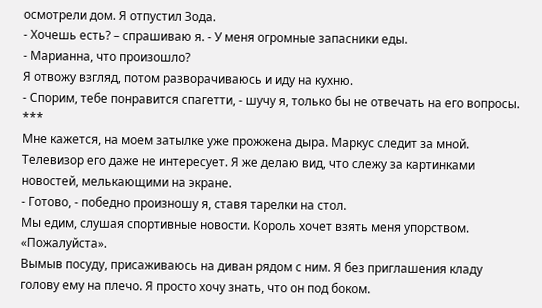осмотрели дом. Я отпустил Зода.
- Хочешь есть? – спрашиваю я. - У меня огромные запасники еды.
- Марианна, что произошло?
Я отвожу взгляд, потом разворачиваюсь и иду на кухню.
- Спорим, тебе понравится спагетти, - шучу я, только бы не отвечать на его вопросы.
***
Мне кажется, на моем затылке уже прожжена дыра. Маркус следит за мной. Телевизор его даже не интересует. Я же делаю вид, что слежу за картинками новостей, мелькающими на экране.
- Готово, - победно произношу я, ставя тарелки на стол.
Мы едим, слушая спортивные новости. Король хочет взять меня упорством. «Пожалуйста».
Вымыв посуду, присаживаюсь на диван рядом с ним. Я без приглашения кладу голову ему на плечо. Я просто хочу знать, что он под боком.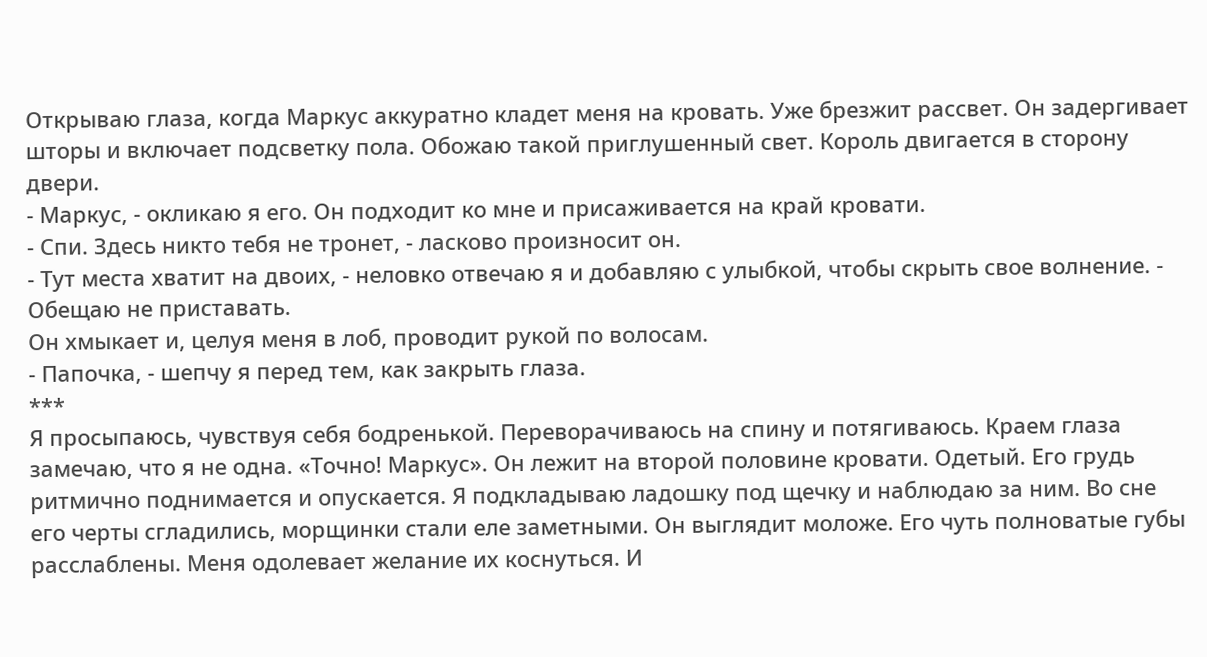Открываю глаза, когда Маркус аккуратно кладет меня на кровать. Уже брезжит рассвет. Он задергивает шторы и включает подсветку пола. Обожаю такой приглушенный свет. Король двигается в сторону двери.
- Маркус, - окликаю я его. Он подходит ко мне и присаживается на край кровати.
- Спи. Здесь никто тебя не тронет, - ласково произносит он.
- Тут места хватит на двоих, - неловко отвечаю я и добавляю с улыбкой, чтобы скрыть свое волнение. - Обещаю не приставать.
Он хмыкает и, целуя меня в лоб, проводит рукой по волосам.
- Папочка, - шепчу я перед тем, как закрыть глаза.
***
Я просыпаюсь, чувствуя себя бодренькой. Переворачиваюсь на спину и потягиваюсь. Краем глаза замечаю, что я не одна. «Точно! Маркус». Он лежит на второй половине кровати. Одетый. Его грудь ритмично поднимается и опускается. Я подкладываю ладошку под щечку и наблюдаю за ним. Во сне его черты сгладились, морщинки стали еле заметными. Он выглядит моложе. Его чуть полноватые губы расслаблены. Меня одолевает желание их коснуться. И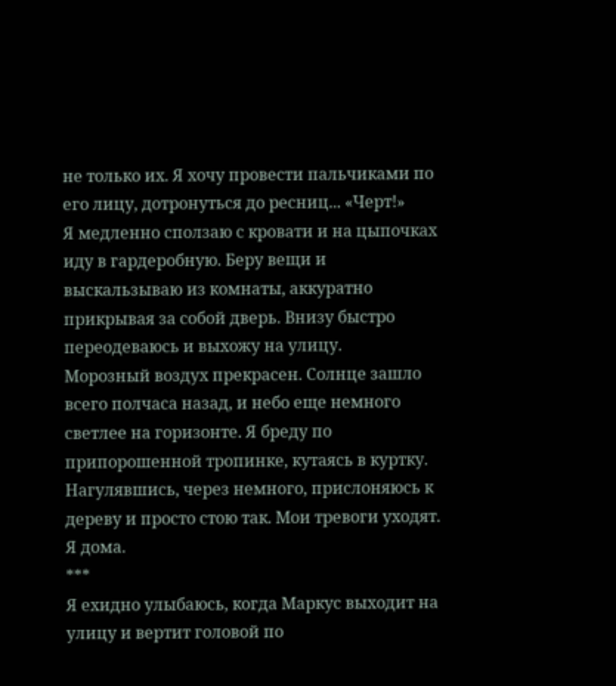не только их. Я хочу провести пальчиками по его лицу, дотронуться до ресниц... «Черт!»
Я медленно сползаю с кровати и на цыпочках иду в гардеробную. Беру вещи и выскальзываю из комнаты, аккуратно прикрывая за собой дверь. Внизу быстро переодеваюсь и выхожу на улицу.
Морозный воздух прекрасен. Солнце зашло всего полчаса назад, и небо еще немного светлее на горизонте. Я бреду по припорошенной тропинке, кутаясь в куртку. Нагулявшись, через немного, прислоняюсь к дереву и просто стою так. Мои тревоги уходят. Я дома.
***
Я ехидно улыбаюсь, когда Маркус выходит на улицу и вертит головой по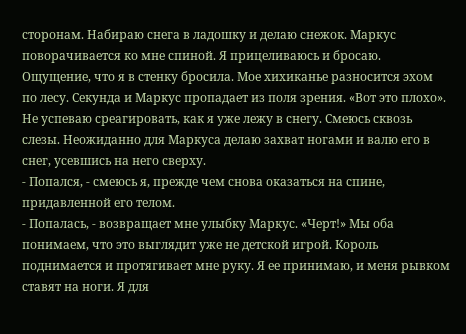сторонам. Набираю снега в ладошку и делаю снежок. Маркус поворачивается ко мне спиной. Я прицеливаюсь и бросаю. Ощущение, что я в стенку бросила. Мое хихиканье разносится эхом по лесу. Секунда и Маркус пропадает из поля зрения. «Вот это плохо». Не успеваю среагировать, как я уже лежу в снегу. Смеюсь сквозь слезы. Неожиданно для Маркуса делаю захват ногами и валю его в снег, усевшись на него сверху.
- Попался, - смеюсь я, прежде чем снова оказаться на спине, придавленной его телом.
- Попалась, - возвращает мне улыбку Маркус. «Черт!» Мы оба понимаем, что это выглядит уже не детской игрой. Король поднимается и протягивает мне руку. Я ее принимаю, и меня рывком ставят на ноги. Я для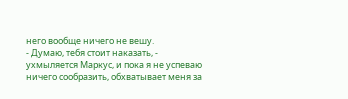него вообще ничего не вешу.
- Думаю, тебя стоит наказать, - ухмыляется Маркус, и пока я не успеваю ничего сообразить, обхватывает меня за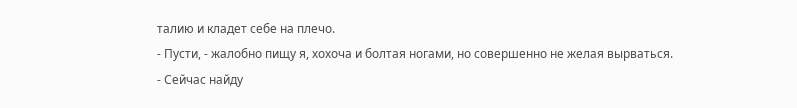талию и кладет себе на плечо.
- Пусти, - жалобно пищу я, хохоча и болтая ногами, но совершенно не желая вырваться.
- Сейчас найду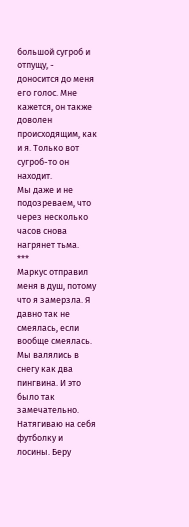большой сугроб и отпущу, - доносится до меня его голос. Мне кажется, он также доволен происходящим, как и я. Только вот сугроб-то он находит.
Мы даже и не подозреваем, что через несколько часов снова нагрянет тьма.
***
Маркус отправил меня в душ, потому что я замерзла. Я давно так не смеялась, если вообще смеялась. Мы валялись в снегу как два пингвина. И это было так замечательно.
Натягиваю на себя футболку и лосины. Беру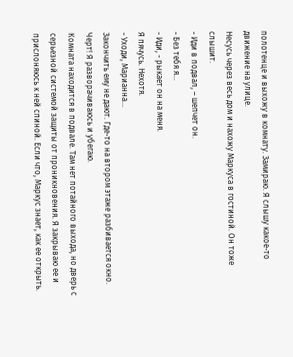полотенце и выхожу в комнату. Замираю. Я слышу какое-то движение на улице.
Несусь через весь дом и нахожу Маркуса в гостиной. Он тоже слышит.
- Иди в подвал, – шепчет он.
- Без тебя я...
- Иди, - рыкает он на меня.
Я пячусь. Нехотя.
- Уходи, Марианна...
Закончить ему не дают. Где-то на втором этаже разбивается окно. Черт! Я разворачиваюсь и убегаю.
Комната находится в подвале. Там нет потайного выхода, но дверь с серьезной системой защиты от проникновения. Я закрываю ее и прислоняюсь к ней спиной. Если что, Маркус знает, как ее открыть.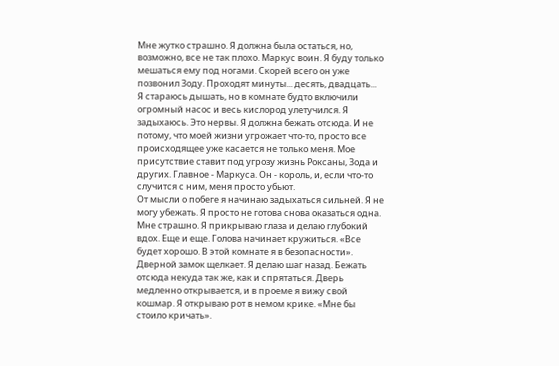Мне жутко страшно. Я должна была остаться, но, возможно, все не так плохо. Маркус воин. Я буду только мешаться ему под ногами. Скорей всего он уже позвонил Зоду. Проходят минуты... десять, двадцать...
Я стараюсь дышать, но в комнате будто включили огромный насос и весь кислород улетучился. Я задыхаюсь. Это нервы. Я должна бежать отсюда. И не потому, что моей жизни угрожает что-то, просто все происходящее уже касается не только меня. Мое присутствие ставит под угрозу жизнь Роксаны, Зода и других. Главное - Маркуса. Он - король, и, если что-то случится с ним, меня просто убьют.
От мысли о побеге я начинаю задыхаться сильней. Я не могу убежать. Я просто не готова снова оказаться одна. Мне страшно. Я прикрываю глаза и делаю глубокий вдох. Еще и еще. Голова начинает кружиться. «Все будет хорошо. В этой комнате я в безопасности».
Дверной замок щелкает. Я делаю шаг назад. Бежать отсюда некуда так же, как и спрятаться. Дверь медленно открывается, и в проеме я вижу свой кошмар. Я открываю рот в немом крике. «Мне бы стоило кричать».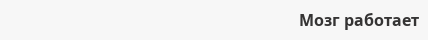Мозг работает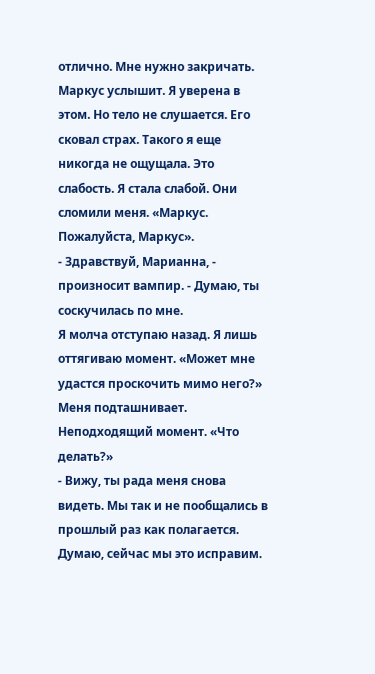отлично. Мне нужно закричать. Маркус услышит. Я уверена в этом. Но тело не слушается. Его сковал страх. Такого я еще никогда не ощущала. Это слабость. Я стала слабой. Они сломили меня. «Маркус. Пожалуйста, Маркус».
- Здравствуй, Марианна, - произносит вампир. - Думаю, ты соскучилась по мне.
Я молча отступаю назад. Я лишь оттягиваю момент. «Может мне удастся проскочить мимо него?» Меня подташнивает. Неподходящий момент. «Что делать?»
- Вижу, ты рада меня снова видеть. Мы так и не пообщались в прошлый раз как полагается. Думаю, сейчас мы это исправим.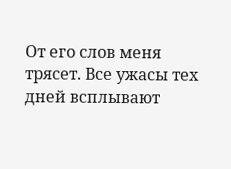От его слов меня трясет. Все ужасы тех дней всплывают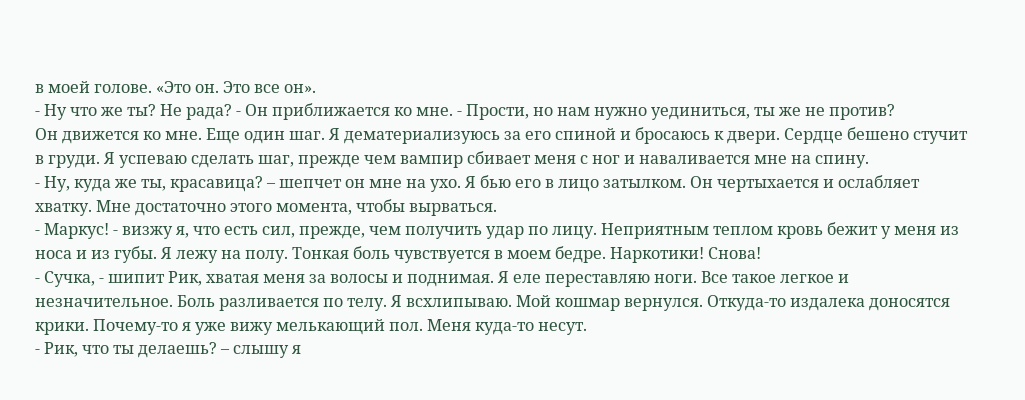в моей голове. «Это он. Это все он».
- Ну что же ты? Не рада? - Он приближается ко мне. - Прости, но нам нужно уединиться, ты же не против?
Он движется ко мне. Еще один шаг. Я дематериализуюсь за его спиной и бросаюсь к двери. Сердце бешено стучит в груди. Я успеваю сделать шаг, прежде чем вампир сбивает меня с ног и наваливается мне на спину.
- Ну, куда же ты, красавица? – шепчет он мне на ухо. Я бью его в лицо затылком. Он чертыхается и ослабляет хватку. Мне достаточно этого момента, чтобы вырваться.
- Маркус! - визжу я, что есть сил, прежде, чем получить удар по лицу. Неприятным теплом кровь бежит у меня из носа и из губы. Я лежу на полу. Тонкая боль чувствуется в моем бедре. Наркотики! Снова!
- Сучка, - шипит Рик, хватая меня за волосы и поднимая. Я еле переставляю ноги. Все такое легкое и незначительное. Боль разливается по телу. Я всхлипываю. Мой кошмар вернулся. Откуда-то издалека доносятся крики. Почему-то я уже вижу мелькающий пол. Меня куда-то несут.
- Рик, что ты делаешь? – слышу я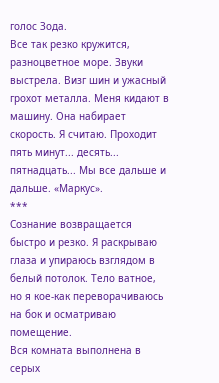голос Зода.
Все так резко кружится, разноцветное море. Звуки выстрела. Визг шин и ужасный грохот металла. Меня кидают в машину. Она набирает скорость. Я считаю. Проходит пять минут... десять... пятнадцать... Мы все дальше и дальше. «Маркус».
***
Сознание возвращается быстро и резко. Я раскрываю глаза и упираюсь взглядом в белый потолок. Тело ватное, но я кое-как переворачиваюсь на бок и осматриваю помещение.
Вся комната выполнена в серых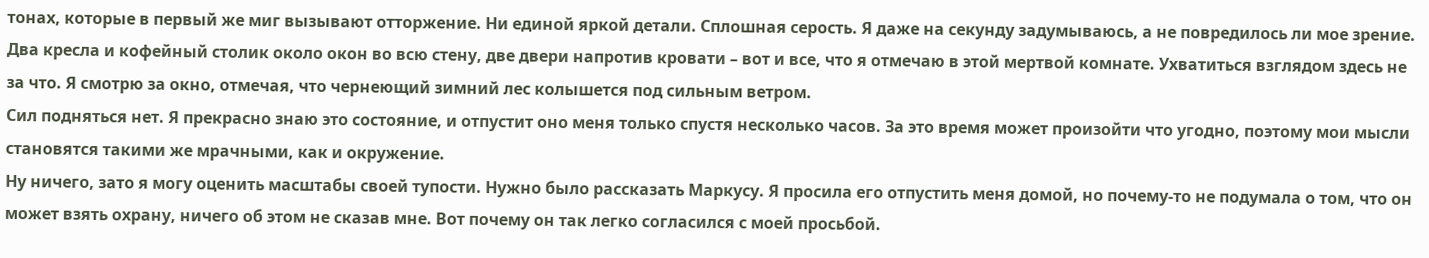тонах, которые в первый же миг вызывают отторжение. Ни единой яркой детали. Сплошная серость. Я даже на секунду задумываюсь, а не повредилось ли мое зрение.
Два кресла и кофейный столик около окон во всю стену, две двери напротив кровати – вот и все, что я отмечаю в этой мертвой комнате. Ухватиться взглядом здесь не за что. Я смотрю за окно, отмечая, что чернеющий зимний лес колышется под сильным ветром.
Сил подняться нет. Я прекрасно знаю это состояние, и отпустит оно меня только спустя несколько часов. За это время может произойти что угодно, поэтому мои мысли становятся такими же мрачными, как и окружение.
Ну ничего, зато я могу оценить масштабы своей тупости. Нужно было рассказать Маркусу. Я просила его отпустить меня домой, но почему-то не подумала о том, что он может взять охрану, ничего об этом не сказав мне. Вот почему он так легко согласился с моей просьбой.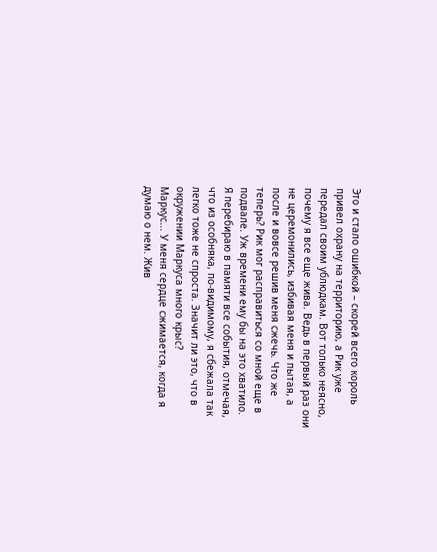Это и стало ошибкой – скорей всего король привел охрану на территорию, а Рик уже передал своим ублюдкам. Вот только неясно, почему я все еще жива. Ведь в первый раз они не церемонились, избивая меня и пытая, а после и вовсе решив меня сжечь. Что же теперь? Рик мог расправиться со мной еще в подвале. Уж времени ему бы на это хватило.
Я перебираю в памяти все события, отмечая, что из особняка, по-видимому, я сбежала так легко тоже не спроста. Значит ли это, что в окружении Маркуса много крыс?
Маркус... У меня сердце сжимается, когда я думаю о нем. Жив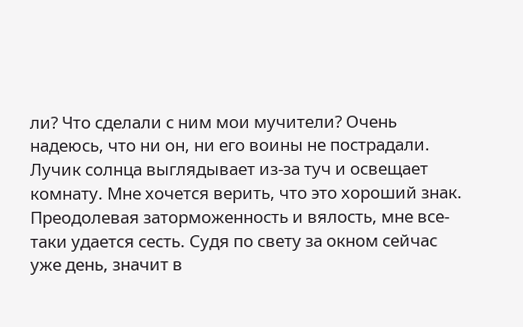ли? Что сделали с ним мои мучители? Очень надеюсь, что ни он, ни его воины не пострадали.
Лучик солнца выглядывает из-за туч и освещает комнату. Мне хочется верить, что это хороший знак.
Преодолевая заторможенность и вялость, мне все-таки удается сесть. Судя по свету за окном сейчас уже день, значит в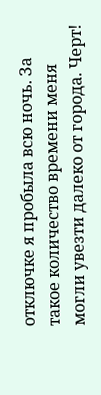отключке я пробыла всю ночь. За такое количество времени меня могли увезти далеко от города. Черт!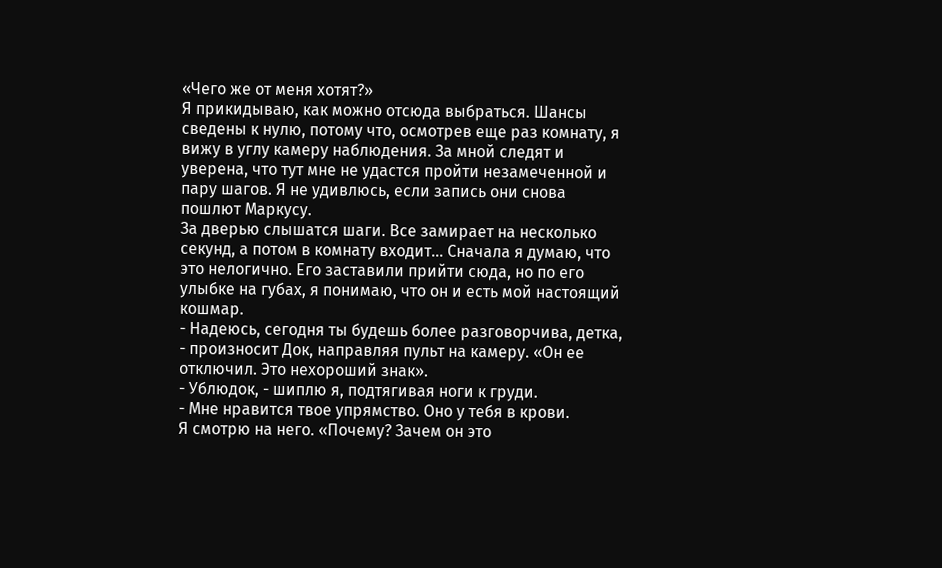«Чего же от меня хотят?»
Я прикидываю, как можно отсюда выбраться. Шансы сведены к нулю, потому что, осмотрев еще раз комнату, я вижу в углу камеру наблюдения. За мной следят и уверена, что тут мне не удастся пройти незамеченной и пару шагов. Я не удивлюсь, если запись они снова пошлют Маркусу.
За дверью слышатся шаги. Все замирает на несколько секунд, а потом в комнату входит... Сначала я думаю, что это нелогично. Его заставили прийти сюда, но по его улыбке на губах, я понимаю, что он и есть мой настоящий кошмар.
- Надеюсь, сегодня ты будешь более разговорчива, детка, - произносит Док, направляя пульт на камеру. «Он ее отключил. Это нехороший знак».
- Ублюдок, - шиплю я, подтягивая ноги к груди.
- Мне нравится твое упрямство. Оно у тебя в крови.
Я смотрю на него. «Почему? Зачем он это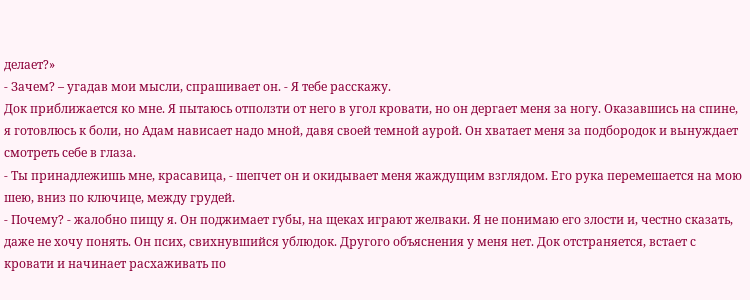делает?»
- Зачем? – угадав мои мысли, спрашивает он. - Я тебе расскажу.
Док приближается ко мне. Я пытаюсь отползти от него в угол кровати, но он дергает меня за ногу. Оказавшись на спине, я готовлюсь к боли, но Адам нависает надо мной, давя своей темной аурой. Он хватает меня за подбородок и вынуждает смотреть себе в глаза.
- Ты принадлежишь мне, красавица, - шепчет он и окидывает меня жаждущим взглядом. Его рука перемешается на мою шею, вниз по ключице, между грудей.
- Почему? - жалобно пищу я. Он поджимает губы, на щеках играют желваки. Я не понимаю его злости и, честно сказать, даже не хочу понять. Он псих, свихнувшийся ублюдок. Другого объяснения у меня нет. Док отстраняется, встает с кровати и начинает расхаживать по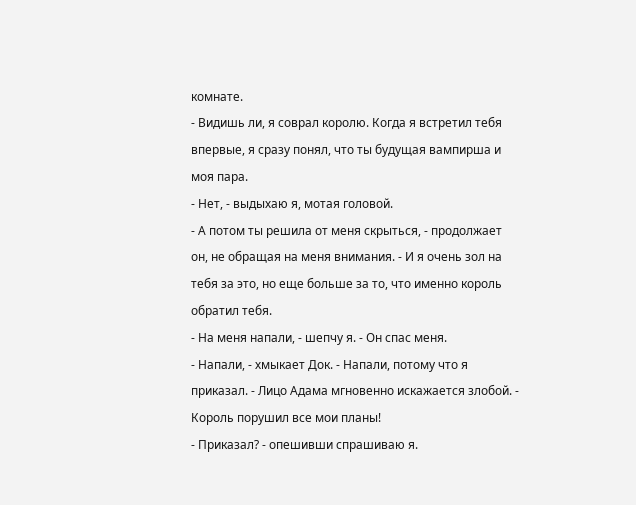комнате.
- Видишь ли, я соврал королю. Когда я встретил тебя впервые, я сразу понял, что ты будущая вампирша и моя пара.
- Нет, - выдыхаю я, мотая головой.
- А потом ты решила от меня скрыться, - продолжает он, не обращая на меня внимания. - И я очень зол на тебя за это, но еще больше за то, что именно король обратил тебя.
- На меня напали, - шепчу я. - Он спас меня.
- Напали, - хмыкает Док. - Напали, потому что я приказал. - Лицо Адама мгновенно искажается злобой. - Король порушил все мои планы!
- Приказал? - опешивши спрашиваю я.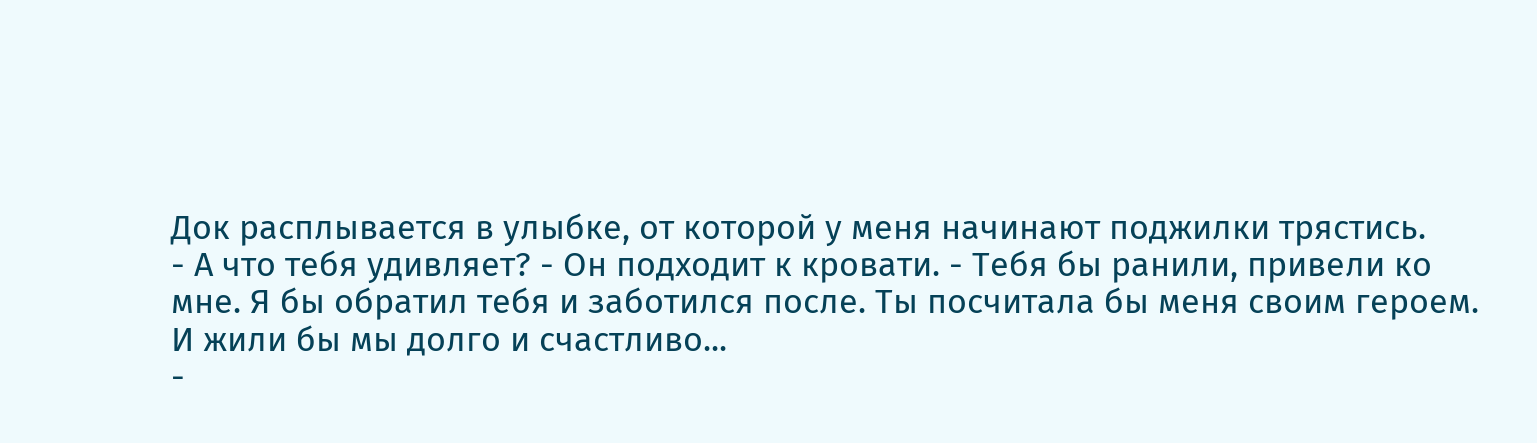Док расплывается в улыбке, от которой у меня начинают поджилки трястись.
- А что тебя удивляет? - Он подходит к кровати. - Тебя бы ранили, привели ко мне. Я бы обратил тебя и заботился после. Ты посчитала бы меня своим героем. И жили бы мы долго и счастливо...
-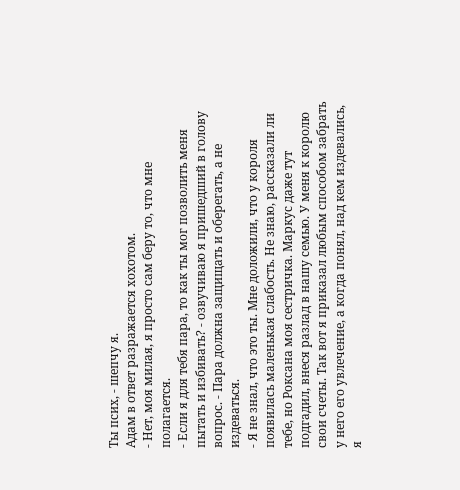Ты псих, - шепчу я.
Адам в ответ разражается хохотом.
- Нет, моя милая, я просто сам беру то, что мне полагается.
- Если я для тебя пара, то как ты мог позволить меня пытать и избивать? - озвучиваю я пришедший в голову вопрос. - Пара должна защищать и оберегать, а не издеваться.
- Я не знал, что это ты. Мне доложили, что у короля появилась маленькая слабость. Не знаю, рассказали ли тебе, но Роксана моя сестричка. Маркус даже тут подгадил, внеся разлад в нашу семью. У меня к королю свои счеты. Так вот я приказал любым способом забрать у него его увлечение, а когда понял, над кем издевались, я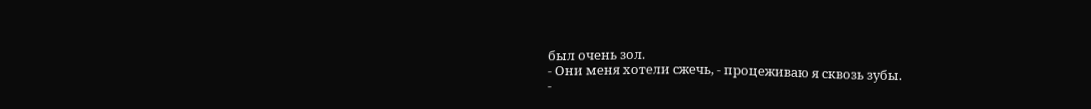был очень зол.
- Они меня хотели сжечь, - процеживаю я сквозь зубы.
-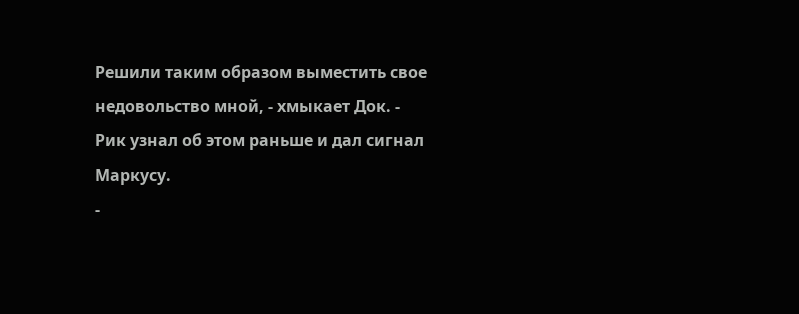Решили таким образом выместить свое недовольство мной, - хмыкает Док. - Рик узнал об этом раньше и дал сигнал Маркусу.
-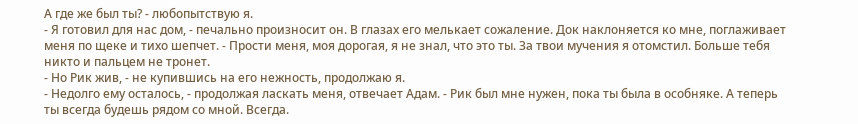А где же был ты? - любопытствую я.
- Я готовил для нас дом, - печально произносит он. В глазах его мелькает сожаление. Док наклоняется ко мне, поглаживает меня по щеке и тихо шепчет. - Прости меня, моя дорогая, я не знал, что это ты. За твои мучения я отомстил. Больше тебя никто и пальцем не тронет.
- Но Рик жив, - не купившись на его нежность, продолжаю я.
- Недолго ему осталось, - продолжая ласкать меня, отвечает Адам. - Рик был мне нужен, пока ты была в особняке. А теперь ты всегда будешь рядом со мной. Всегда.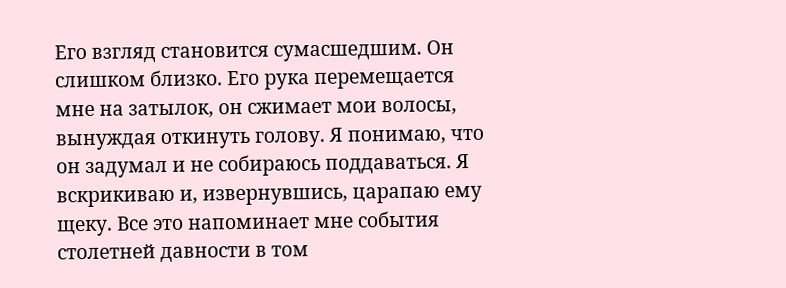Его взгляд становится сумасшедшим. Он слишком близко. Его рука перемещается мне на затылок, он сжимает мои волосы, вынуждая откинуть голову. Я понимаю, что он задумал и не собираюсь поддаваться. Я вскрикиваю и, извернувшись, царапаю ему щеку. Все это напоминает мне события столетней давности в том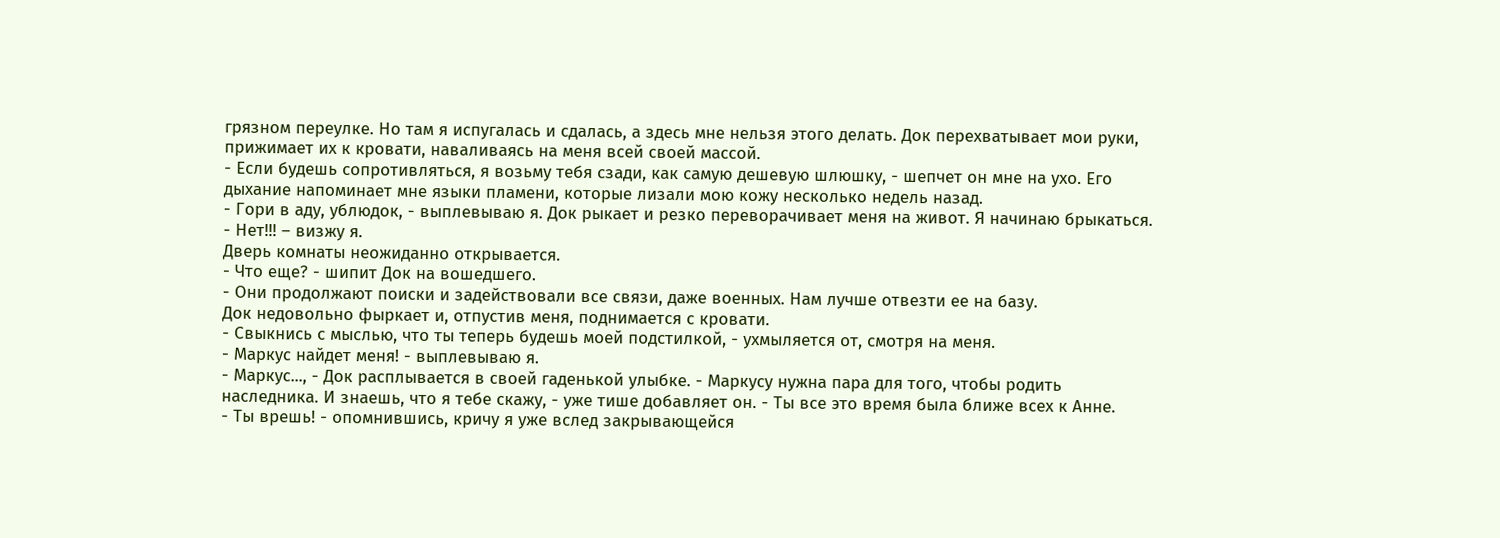грязном переулке. Но там я испугалась и сдалась, а здесь мне нельзя этого делать. Док перехватывает мои руки, прижимает их к кровати, наваливаясь на меня всей своей массой.
- Если будешь сопротивляться, я возьму тебя сзади, как самую дешевую шлюшку, - шепчет он мне на ухо. Его дыхание напоминает мне языки пламени, которые лизали мою кожу несколько недель назад.
- Гори в аду, ублюдок, - выплевываю я. Док рыкает и резко переворачивает меня на живот. Я начинаю брыкаться.
- Нет!!! – визжу я.
Дверь комнаты неожиданно открывается.
- Что еще? - шипит Док на вошедшего.
- Они продолжают поиски и задействовали все связи, даже военных. Нам лучше отвезти ее на базу.
Док недовольно фыркает и, отпустив меня, поднимается с кровати.
- Свыкнись с мыслью, что ты теперь будешь моей подстилкой, - ухмыляется от, смотря на меня.
- Маркус найдет меня! - выплевываю я.
- Маркус..., - Док расплывается в своей гаденькой улыбке. - Маркусу нужна пара для того, чтобы родить наследника. И знаешь, что я тебе скажу, - уже тише добавляет он. - Ты все это время была ближе всех к Анне.
- Ты врешь! - опомнившись, кричу я уже вслед закрывающейся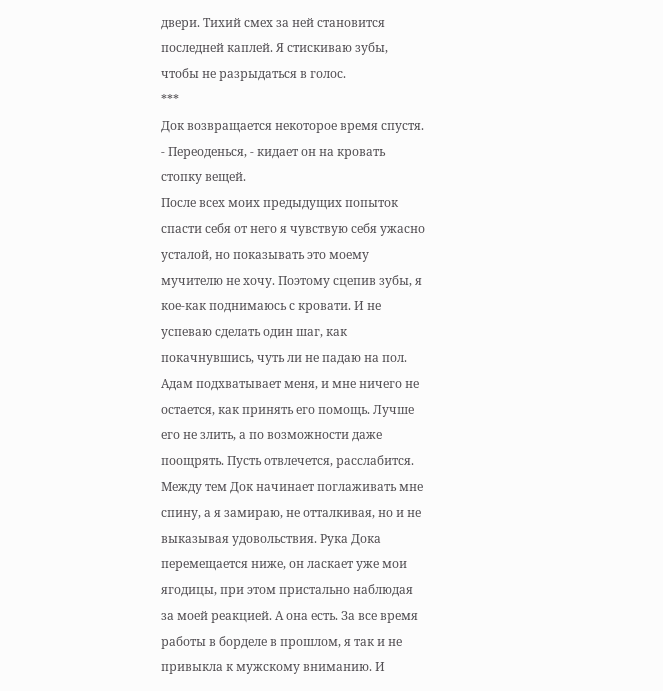двери. Тихий смех за ней становится последней каплей. Я стискиваю зубы, чтобы не разрыдаться в голос.
***
Док возвращается некоторое время спустя.
- Переоденься, - кидает он на кровать стопку вещей.
После всех моих предыдущих попыток спасти себя от него я чувствую себя ужасно усталой, но показывать это моему мучителю не хочу. Поэтому сцепив зубы, я кое-как поднимаюсь с кровати. И не успеваю сделать один шаг, как покачнувшись, чуть ли не падаю на пол. Адам подхватывает меня, и мне ничего не остается, как принять его помощь. Лучше его не злить, а по возможности даже поощрять. Пусть отвлечется, расслабится.
Между тем Док начинает поглаживать мне спину, а я замираю, не отталкивая, но и не выказывая удовольствия. Рука Дока перемещается ниже, он ласкает уже мои ягодицы, при этом пристально наблюдая за моей реакцией. А она есть. За все время работы в борделе в прошлом, я так и не привыкла к мужскому вниманию. И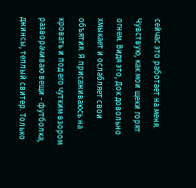сейчас это работает на меня. Чувствую, как мои щеки горят огнем. Видя это, Док довольно хмыкает и ослабляет свои объятия. Я присаживаюсь на кровать и под его чутким взором разворачиваю вещи - футболка, джинсы, теплый свитер. Только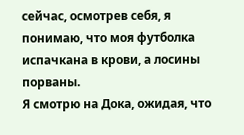сейчас, осмотрев себя, я понимаю, что моя футболка испачкана в крови, а лосины порваны.
Я смотрю на Дока, ожидая, что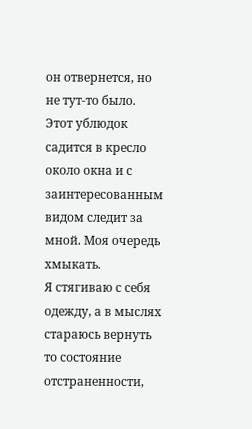он отвернется, но не тут-то было. Этот ублюдок садится в кресло около окна и с заинтересованным видом следит за мной. Моя очередь хмыкать.
Я стягиваю с себя одежду, а в мыслях стараюсь вернуть то состояние отстраненности,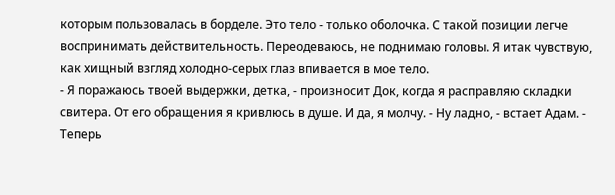которым пользовалась в борделе. Это тело - только оболочка. С такой позиции легче воспринимать действительность. Переодеваюсь, не поднимаю головы. Я итак чувствую, как хищный взгляд холодно-серых глаз впивается в мое тело.
- Я поражаюсь твоей выдержки, детка, - произносит Док, когда я расправляю складки свитера. От его обращения я кривлюсь в душе. И да, я молчу. - Ну ладно, - встает Адам. - Теперь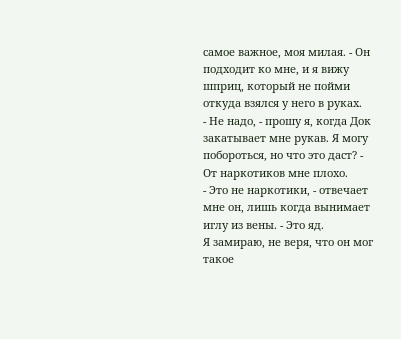самое важное, моя милая. - Он подходит ко мне, и я вижу шприц, который не пойми откуда взялся у него в руках.
- Не надо, - прошу я, когда Док закатывает мне рукав. Я могу побороться, но что это даст? - От наркотиков мне плохо.
- Это не наркотики, - отвечает мне он, лишь когда вынимает иглу из вены. - Это яд.
Я замираю, не веря, что он мог такое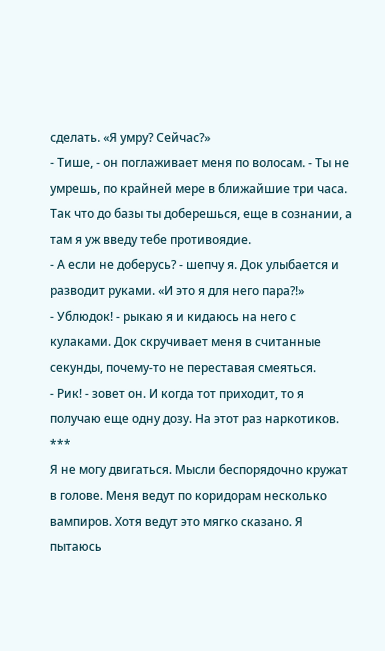сделать. «Я умру? Сейчас?»
- Тише, - он поглаживает меня по волосам. - Ты не умрешь, по крайней мере в ближайшие три часа. Так что до базы ты доберешься, еще в сознании, а там я уж введу тебе противоядие.
- А если не доберусь? - шепчу я. Док улыбается и разводит руками. «И это я для него пара?!»
- Ублюдок! - рыкаю я и кидаюсь на него с кулаками. Док скручивает меня в считанные секунды, почему-то не переставая смеяться.
- Рик! - зовет он. И когда тот приходит, то я получаю еще одну дозу. На этот раз наркотиков.
***
Я не могу двигаться. Мысли беспорядочно кружат в голове. Меня ведут по коридорам несколько вампиров. Хотя ведут это мягко сказано. Я пытаюсь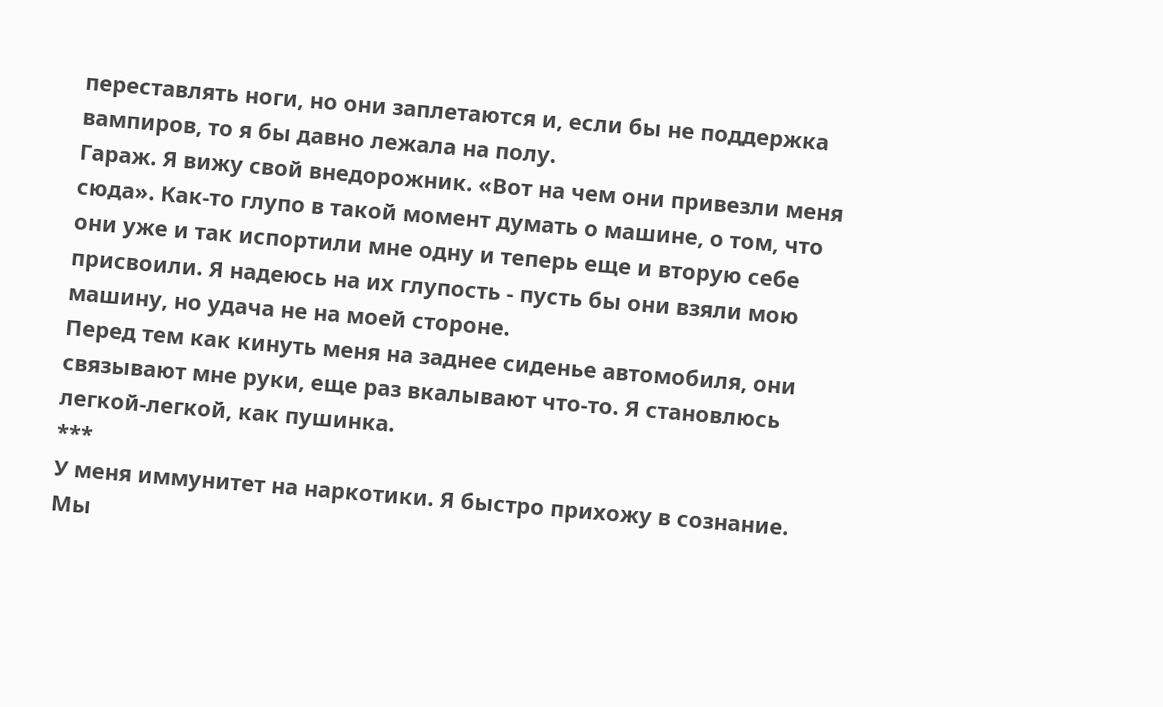переставлять ноги, но они заплетаются и, если бы не поддержка вампиров, то я бы давно лежала на полу.
Гараж. Я вижу свой внедорожник. «Вот на чем они привезли меня сюда». Как-то глупо в такой момент думать о машине, о том, что они уже и так испортили мне одну и теперь еще и вторую себе присвоили. Я надеюсь на их глупость - пусть бы они взяли мою машину, но удача не на моей стороне.
Перед тем как кинуть меня на заднее сиденье автомобиля, они связывают мне руки, еще раз вкалывают что-то. Я становлюсь легкой-легкой, как пушинка.
***
У меня иммунитет на наркотики. Я быстро прихожу в сознание. Мы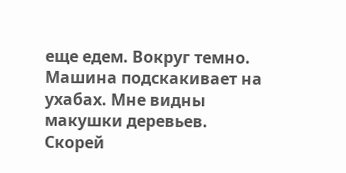еще едем. Вокруг темно. Машина подскакивает на ухабах. Мне видны макушки деревьев. Скорей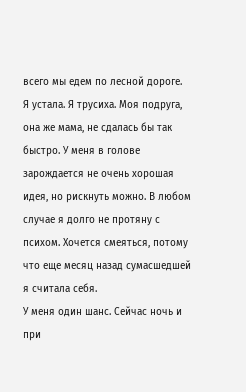всего мы едем по лесной дороге.
Я устала. Я трусиха. Моя подруга, она же мама, не сдалась бы так быстро. У меня в голове зарождается не очень хорошая идея, но рискнуть можно. В любом случае я долго не протяну с психом. Хочется смеяться, потому что еще месяц назад сумасшедшей я считала себя.
У меня один шанс. Сейчас ночь и при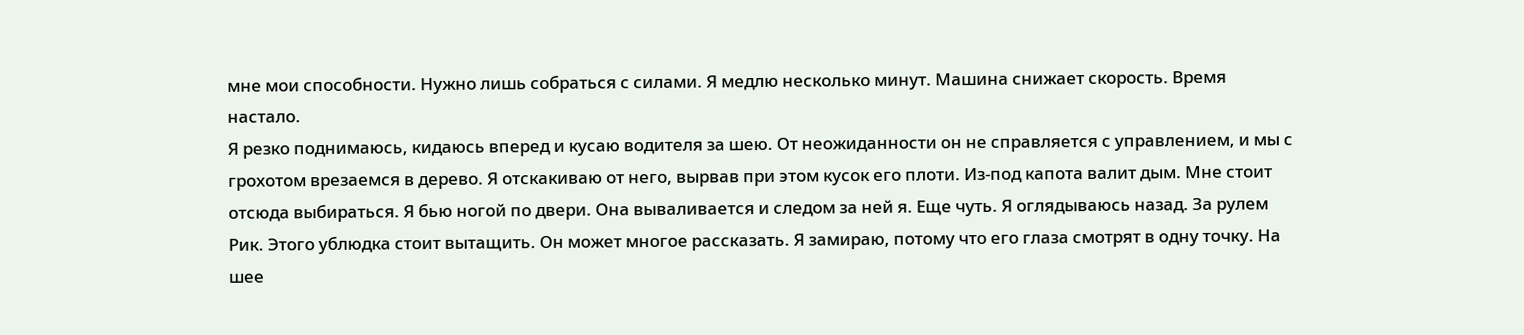мне мои способности. Нужно лишь собраться с силами. Я медлю несколько минут. Машина снижает скорость. Время настало.
Я резко поднимаюсь, кидаюсь вперед и кусаю водителя за шею. От неожиданности он не справляется с управлением, и мы с грохотом врезаемся в дерево. Я отскакиваю от него, вырвав при этом кусок его плоти. Из-под капота валит дым. Мне стоит отсюда выбираться. Я бью ногой по двери. Она вываливается и следом за ней я. Еще чуть. Я оглядываюсь назад. За рулем Рик. Этого ублюдка стоит вытащить. Он может многое рассказать. Я замираю, потому что его глаза смотрят в одну точку. На шее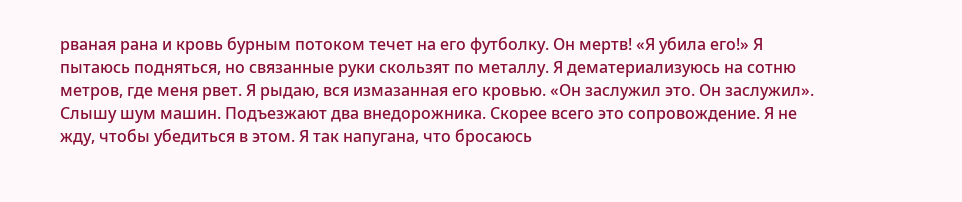рваная рана и кровь бурным потоком течет на его футболку. Он мертв! «Я убила его!» Я пытаюсь подняться, но связанные руки скользят по металлу. Я дематериализуюсь на сотню метров, где меня рвет. Я рыдаю, вся измазанная его кровью. «Он заслужил это. Он заслужил».
Слышу шум машин. Подъезжают два внедорожника. Скорее всего это сопровождение. Я не жду, чтобы убедиться в этом. Я так напугана, что бросаюсь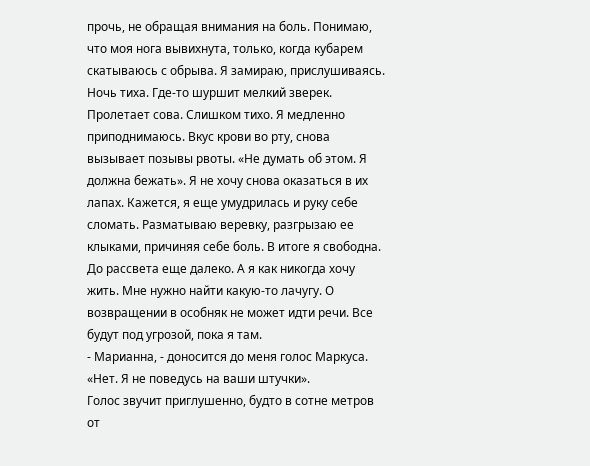прочь, не обращая внимания на боль. Понимаю, что моя нога вывихнута, только, когда кубарем скатываюсь с обрыва. Я замираю, прислушиваясь. Ночь тиха. Где-то шуршит мелкий зверек. Пролетает сова. Слишком тихо. Я медленно приподнимаюсь. Вкус крови во рту, снова вызывает позывы рвоты. «Не думать об этом. Я должна бежать». Я не хочу снова оказаться в их лапах. Кажется, я еще умудрилась и руку себе сломать. Разматываю веревку, разгрызаю ее клыками, причиняя себе боль. В итоге я свободна. До рассвета еще далеко. А я как никогда хочу жить. Мне нужно найти какую-то лачугу. О возвращении в особняк не может идти речи. Все будут под угрозой, пока я там.
- Марианна, - доносится до меня голос Маркуса. «Нет. Я не поведусь на ваши штучки».
Голос звучит приглушенно, будто в сотне метров от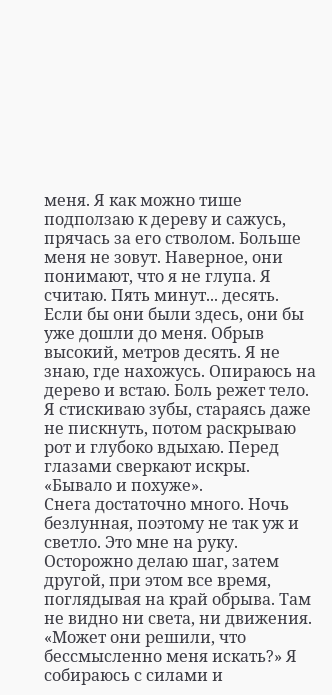меня. Я как можно тише подползаю к дереву и сажусь, прячась за его стволом. Больше меня не зовут. Наверное, они понимают, что я не глупа. Я считаю. Пять минут... десять. Если бы они были здесь, они бы уже дошли до меня. Обрыв высокий, метров десять. Я не знаю, где нахожусь. Опираюсь на дерево и встаю. Боль режет тело. Я стискиваю зубы, стараясь даже не пискнуть, потом раскрываю рот и глубоко вдыхаю. Перед глазами сверкают искры. «Бывало и похуже».
Снега достаточно много. Ночь безлунная, поэтому не так уж и светло. Это мне на руку. Осторожно делаю шаг, затем другой, при этом все время, поглядывая на край обрыва. Там не видно ни света, ни движения. «Может они решили, что бессмысленно меня искать?» Я собираюсь с силами и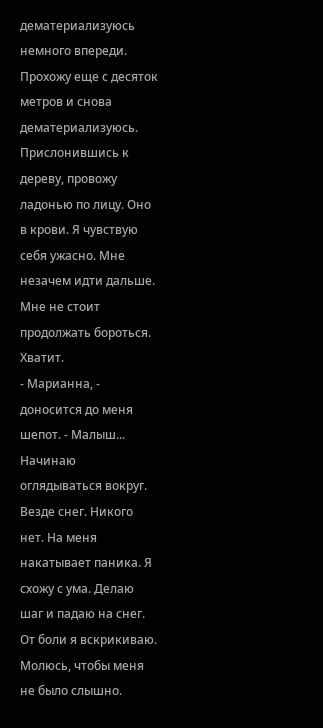дематериализуюсь немного впереди. Прохожу еще с десяток метров и снова дематериализуюсь. Прислонившись к дереву, провожу ладонью по лицу. Оно в крови. Я чувствую себя ужасно. Мне незачем идти дальше. Мне не стоит продолжать бороться. Хватит.
- Марианна, - доносится до меня шепот. - Малыш...
Начинаю оглядываться вокруг. Везде снег. Никого нет. На меня накатывает паника. Я схожу с ума. Делаю шаг и падаю на снег. От боли я вскрикиваю. Молюсь, чтобы меня не было слышно.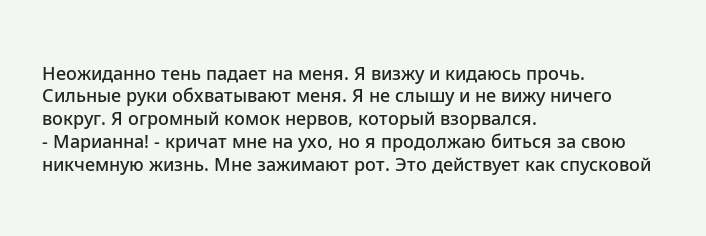Неожиданно тень падает на меня. Я визжу и кидаюсь прочь. Сильные руки обхватывают меня. Я не слышу и не вижу ничего вокруг. Я огромный комок нервов, который взорвался.
- Марианна! - кричат мне на ухо, но я продолжаю биться за свою никчемную жизнь. Мне зажимают рот. Это действует как спусковой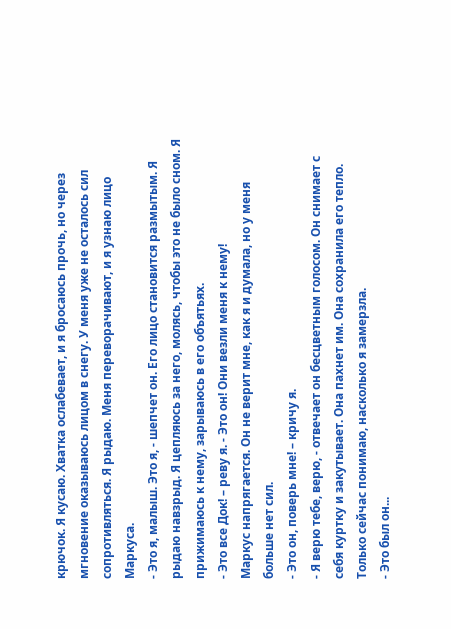крючок. Я кусаю. Хватка ослабевает, и я бросаюсь прочь, но через мгновение оказываюсь лицом в снегу. У меня уже не осталось сил сопротивляться. Я рыдаю. Меня переворачивают, и я узнаю лицо Маркуса.
- Это я, малыш. Это я, - шепчет он. Его лицо становится размытым. Я рыдаю навзрыд. Я цепляюсь за него, молясь, чтобы это не было сном. Я прижимаюсь к нему, зарываюсь в его объятьях.
- Это все Док! – реву я. - Это он! Они везли меня к нему!
Маркус напрягается. Он не верит мне, как я и думала, но у меня больше нет сил.
- Это он, поверь мне! – кричу я.
- Я верю тебе, верю, - отвечает он бесцветным голосом. Он снимает с себя куртку и закутывает. Она пахнет им. Она сохранила его тепло. Только сейчас понимаю, насколько я замерзла.
- Это был он...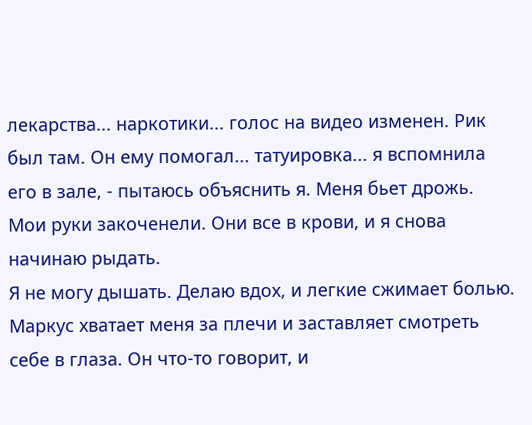лекарства... наркотики... голос на видео изменен. Рик был там. Он ему помогал... татуировка... я вспомнила его в зале, - пытаюсь объяснить я. Меня бьет дрожь. Мои руки закоченели. Они все в крови, и я снова начинаю рыдать.
Я не могу дышать. Делаю вдох, и легкие сжимает болью. Маркус хватает меня за плечи и заставляет смотреть себе в глаза. Он что-то говорит, и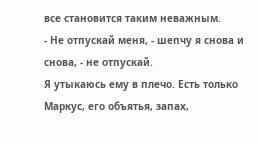все становится таким неважным.
- Не отпускай меня, - шепчу я снова и снова, - не отпускай.
Я утыкаюсь ему в плечо. Есть только Маркус, его объятья, запах,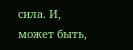сила. И, может быть,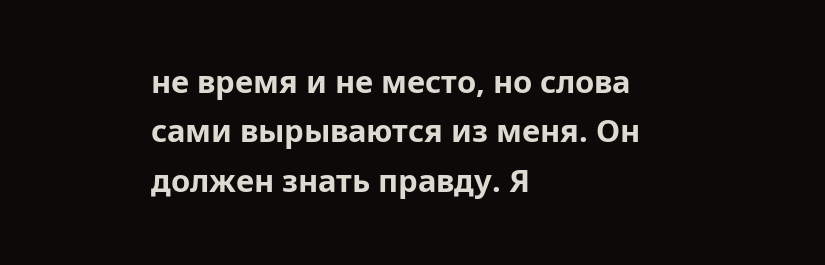не время и не место, но слова сами вырываются из меня. Он должен знать правду. Я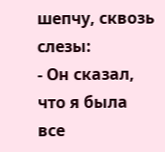шепчу, сквозь слезы:
- Он сказал, что я была все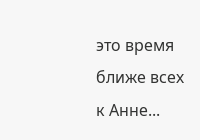это время ближе всех к Анне...